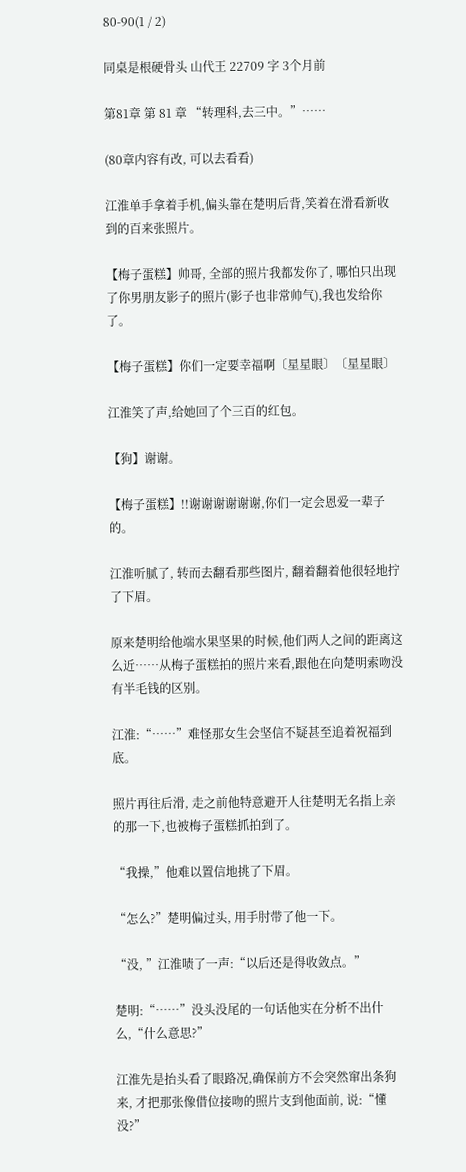80-90(1 / 2)

同桌是根硬骨头 山代王 22709 字 3个月前

第81章 第 81 章 “转理科,去三中。”……

(80章内容有改, 可以去看看)

江淮单手拿着手机,偏头靠在楚明后背,笑着在滑看新收到的百来张照片。

【梅子蛋糕】帅哥, 全部的照片我都发你了, 哪怕只出现了你男朋友影子的照片(影子也非常帅气),我也发给你了。

【梅子蛋糕】你们一定要幸福啊〔星星眼〕〔星星眼〕

江淮笑了声,给她回了个三百的红包。

【狗】谢谢。

【梅子蛋糕】!!谢谢谢谢谢谢,你们一定会恩爱一辈子的。

江淮听腻了, 转而去翻看那些图片, 翻着翻着他很轻地拧了下眉。

原来楚明给他端水果坚果的时候,他们两人之间的距离这么近……从梅子蛋糕拍的照片来看,跟他在向楚明索吻没有半毛钱的区别。

江淮:“……”难怪那女生会坚信不疑甚至追着祝福到底。

照片再往后滑, 走之前他特意避开人往楚明无名指上亲的那一下,也被梅子蛋糕抓拍到了。

“我操,”他难以置信地挑了下眉。

“怎么?”楚明偏过头, 用手肘带了他一下。

“没, ”江淮啧了一声:“以后还是得收敛点。”

楚明:“……”没头没尾的一句话他实在分析不出什么,“什么意思?”

江淮先是抬头看了眼路况,确保前方不会突然窜出条狗来, 才把那张像借位接吻的照片支到他面前, 说:“懂没?”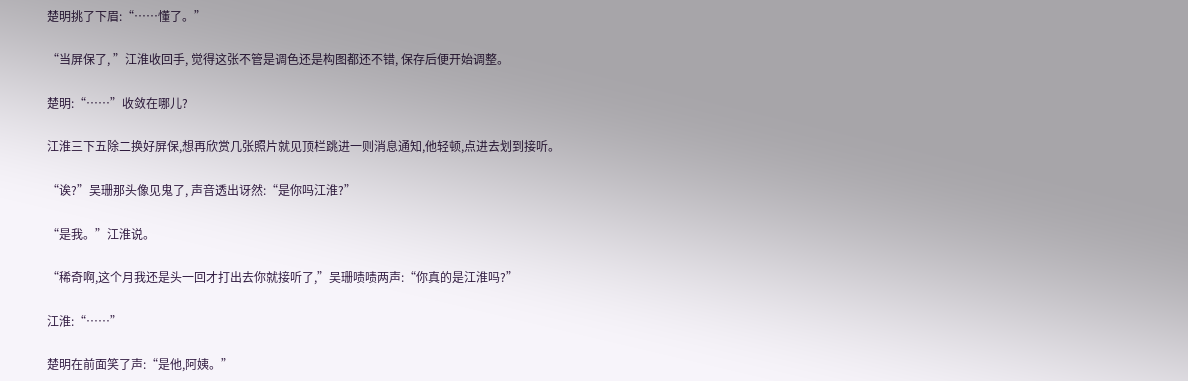楚明挑了下眉:“……懂了。”

“当屏保了, ”江淮收回手, 觉得这张不管是调色还是构图都还不错, 保存后便开始调整。

楚明:“……”收敛在哪儿?

江淮三下五除二换好屏保,想再欣赏几张照片就见顶栏跳进一则消息通知,他轻顿,点进去划到接听。

“诶?”吴珊那头像见鬼了, 声音透出讶然:“是你吗江淮?”

“是我。”江淮说。

“稀奇啊,这个月我还是头一回才打出去你就接听了,”吴珊啧啧两声:“你真的是江淮吗?”

江淮:“……”

楚明在前面笑了声:“是他,阿姨。”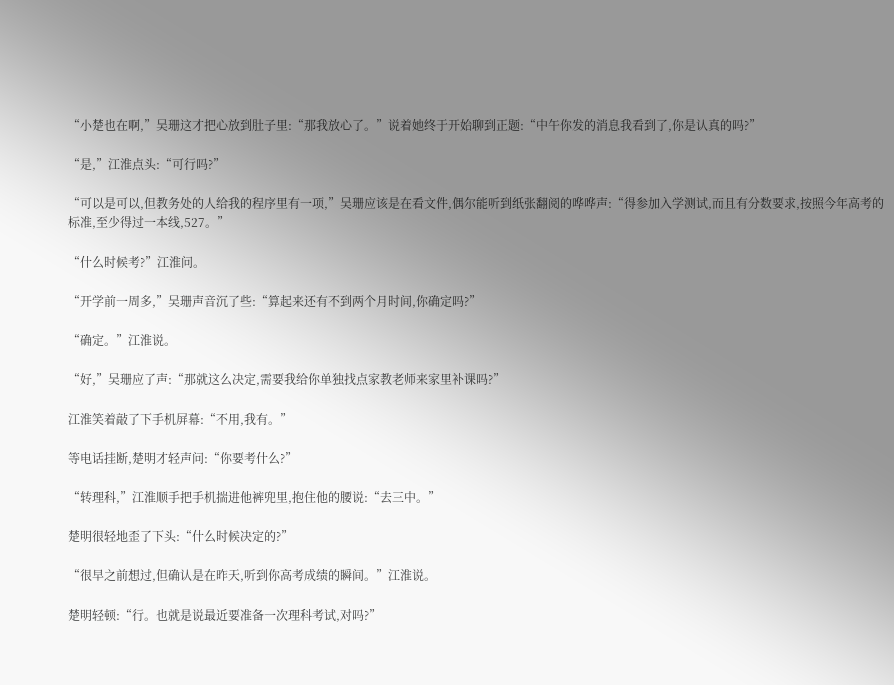“小楚也在啊,”吴珊这才把心放到肚子里:“那我放心了。”说着她终于开始聊到正题:“中午你发的消息我看到了,你是认真的吗?”

“是,”江淮点头:“可行吗?”

“可以是可以,但教务处的人给我的程序里有一项,”吴珊应该是在看文件,偶尔能听到纸张翻阅的哗哗声:“得参加入学测试,而且有分数要求,按照今年高考的标准,至少得过一本线,527。”

“什么时候考?”江淮问。

“开学前一周多,”吴珊声音沉了些:“算起来还有不到两个月时间,你确定吗?”

“确定。”江淮说。

“好,”吴珊应了声:“那就这么决定,需要我给你单独找点家教老师来家里补课吗?”

江淮笑着敲了下手机屏幕:“不用,我有。”

等电话挂断,楚明才轻声问:“你要考什么?”

“转理科,”江淮顺手把手机揣进他裤兜里,抱住他的腰说:“去三中。”

楚明很轻地歪了下头:“什么时候决定的?”

“很早之前想过,但确认是在昨天,听到你高考成绩的瞬间。”江淮说。

楚明轻顿:“行。也就是说最近要准备一次理科考试,对吗?”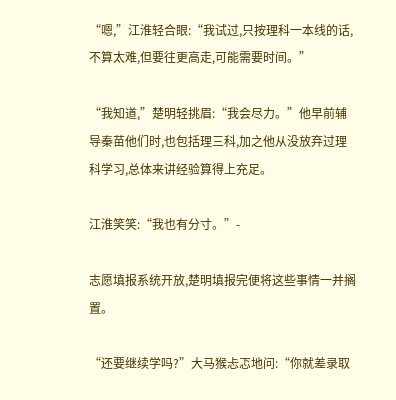“嗯,”江淮轻合眼:“我试过,只按理科一本线的话,不算太难,但要往更高走,可能需要时间。”

“我知道,”楚明轻挑眉:“我会尽力。”他早前辅导秦苗他们时,也包括理三科,加之他从没放弃过理科学习,总体来讲经验算得上充足。

江淮笑笑:“我也有分寸。”-

志愿填报系统开放,楚明填报完便将这些事情一并搁置。

“还要继续学吗?”大马猴忐忑地问:“你就差录取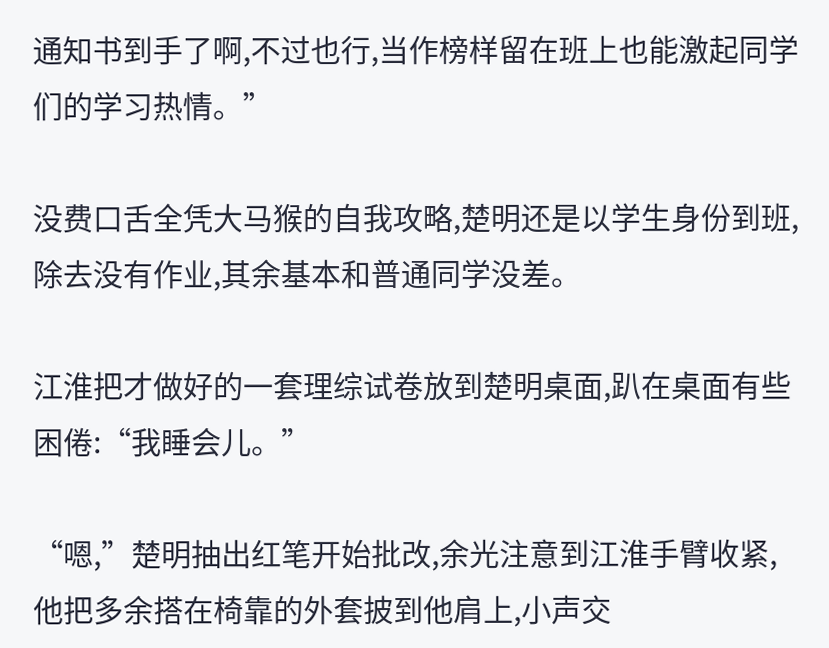通知书到手了啊,不过也行,当作榜样留在班上也能激起同学们的学习热情。”

没费口舌全凭大马猴的自我攻略,楚明还是以学生身份到班,除去没有作业,其余基本和普通同学没差。

江淮把才做好的一套理综试卷放到楚明桌面,趴在桌面有些困倦:“我睡会儿。”

“嗯,”楚明抽出红笔开始批改,余光注意到江淮手臂收紧,他把多余搭在椅靠的外套披到他肩上,小声交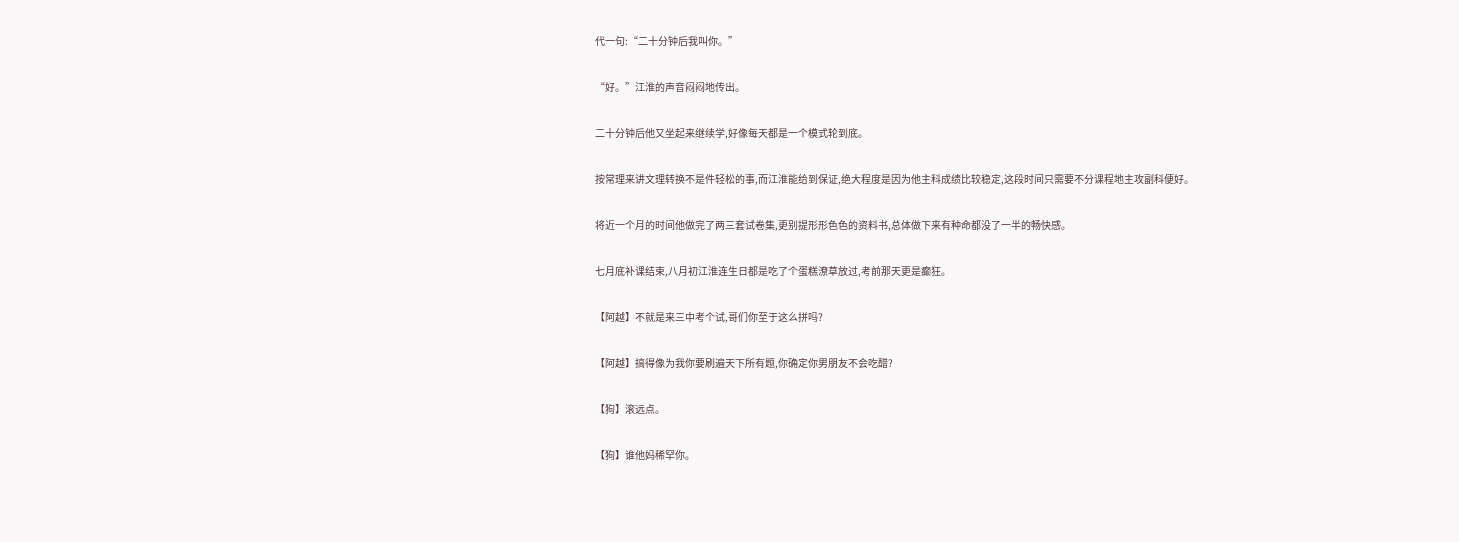代一句:“二十分钟后我叫你。”

“好。”江淮的声音闷闷地传出。

二十分钟后他又坐起来继续学,好像每天都是一个模式轮到底。

按常理来讲文理转换不是件轻松的事,而江淮能给到保证,绝大程度是因为他主科成绩比较稳定,这段时间只需要不分课程地主攻副科便好。

将近一个月的时间他做完了两三套试卷集,更别提形形色色的资料书,总体做下来有种命都没了一半的畅快感。

七月底补课结束,八月初江淮连生日都是吃了个蛋糕潦草放过,考前那天更是癫狂。

【阿越】不就是来三中考个试,哥们你至于这么拼吗?

【阿越】搞得像为我你要刷遍天下所有题,你确定你男朋友不会吃醋?

【狗】滚远点。

【狗】谁他妈稀罕你。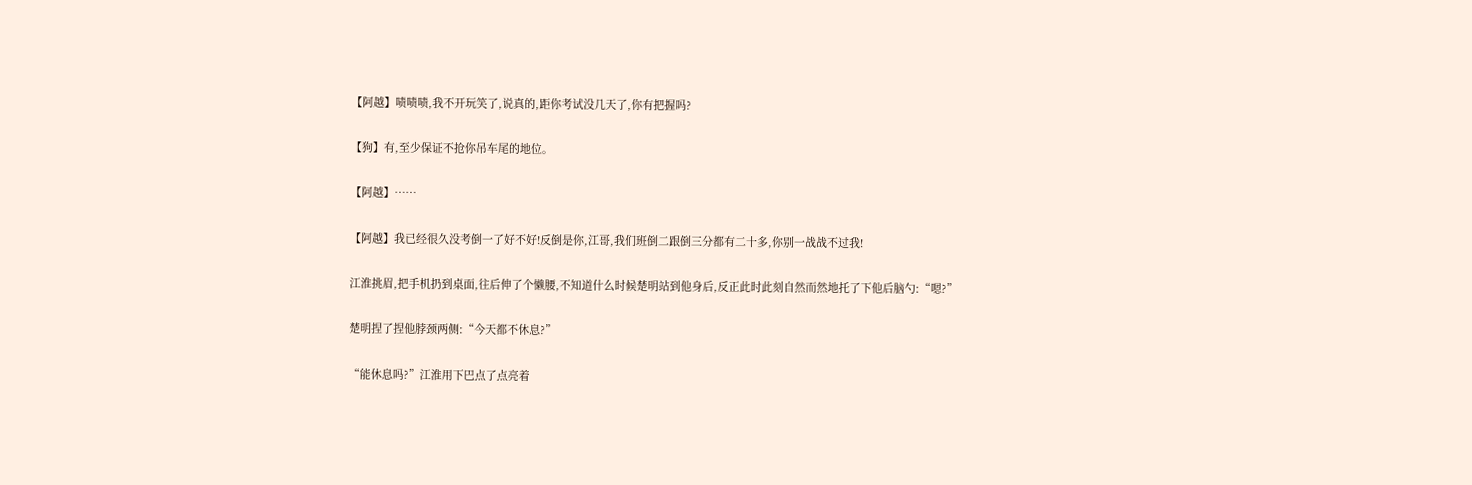【阿越】啧啧啧,我不开玩笑了,说真的,距你考试没几天了,你有把握吗?

【狗】有,至少保证不抢你吊车尾的地位。

【阿越】……

【阿越】我已经很久没考倒一了好不好!反倒是你,江哥,我们班倒二跟倒三分都有二十多,你别一战战不过我!

江淮挑眉,把手机扔到桌面,往后伸了个懒腰,不知道什么时候楚明站到他身后,反正此时此刻自然而然地托了下他后脑勺:“嗯?”

楚明捏了捏他脖颈两侧:“今天都不休息?”

“能休息吗?”江淮用下巴点了点亮着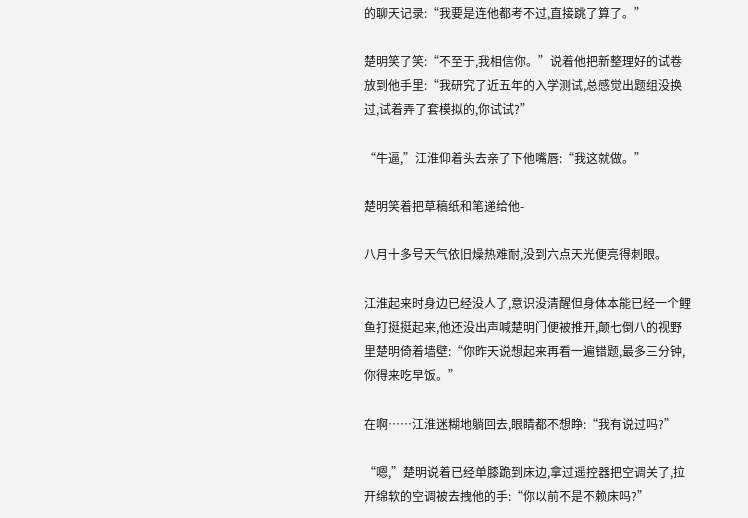的聊天记录:“我要是连他都考不过,直接跳了算了。”

楚明笑了笑:“不至于,我相信你。”说着他把新整理好的试卷放到他手里:“我研究了近五年的入学测试,总感觉出题组没换过,试着弄了套模拟的,你试试?”

“牛逼,”江淮仰着头去亲了下他嘴唇:“我这就做。”

楚明笑着把草稿纸和笔递给他-

八月十多号天气依旧燥热难耐,没到六点天光便亮得刺眼。

江淮起来时身边已经没人了,意识没清醒但身体本能已经一个鲤鱼打挺挺起来,他还没出声喊楚明门便被推开,颠七倒八的视野里楚明倚着墙壁:“你昨天说想起来再看一遍错题,最多三分钟,你得来吃早饭。”

在啊……江淮迷糊地躺回去,眼睛都不想睁:“我有说过吗?”

“嗯,”楚明说着已经单膝跪到床边,拿过遥控器把空调关了,拉开绵软的空调被去拽他的手:“你以前不是不赖床吗?”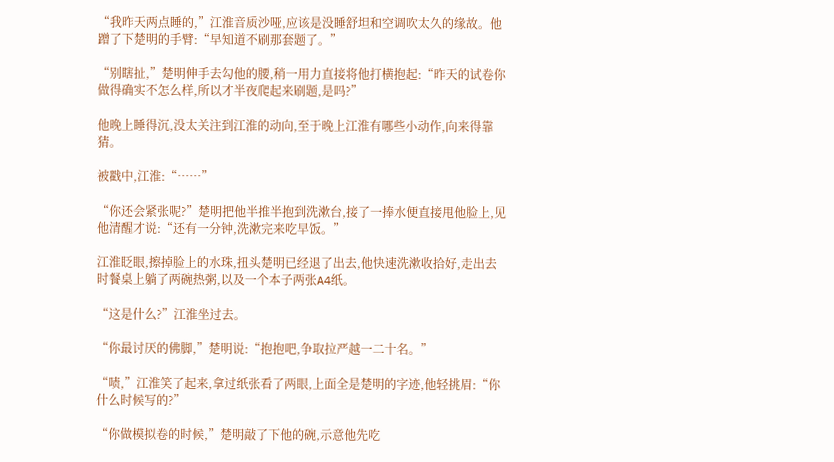“我昨天两点睡的,”江淮音质沙哑,应该是没睡舒坦和空调吹太久的缘故。他蹭了下楚明的手臂:“早知道不刷那套题了。”

“别瞎扯,”楚明伸手去勾他的腰,稍一用力直接将他打横抱起:“昨天的试卷你做得确实不怎么样,所以才半夜爬起来刷题,是吗?”

他晚上睡得沉,没太关注到江淮的动向,至于晚上江淮有哪些小动作,向来得靠猜。

被戳中,江淮:“……”

“你还会紧张呢?”楚明把他半推半抱到洗漱台,接了一捧水便直接甩他脸上,见他清醒才说:“还有一分钟,洗漱完来吃早饭。”

江淮眨眼,擦掉脸上的水珠,扭头楚明已经退了出去,他快速洗漱收拾好,走出去时餐桌上躺了两碗热粥,以及一个本子两张A4纸。

“这是什么?”江淮坐过去。

“你最讨厌的佛脚,”楚明说:“抱抱吧,争取拉严越一二十名。”

“啧,”江淮笑了起来,拿过纸张看了两眼,上面全是楚明的字迹,他轻挑眉:“你什么时候写的?”

“你做模拟卷的时候,”楚明敲了下他的碗,示意他先吃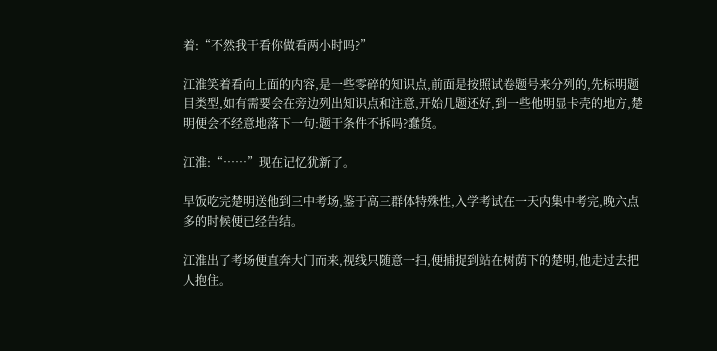着:“不然我干看你做看两小时吗?”

江淮笑着看向上面的内容,是一些零碎的知识点,前面是按照试卷题号来分列的,先标明题目类型,如有需要会在旁边列出知识点和注意,开始几题还好,到一些他明显卡壳的地方,楚明便会不经意地落下一句:题干条件不拆吗?蠢货。

江淮:“……”现在记忆犹新了。

早饭吃完楚明送他到三中考场,鉴于高三群体特殊性,入学考试在一天内集中考完,晚六点多的时候便已经告结。

江淮出了考场便直奔大门而来,视线只随意一扫,便捕捉到站在树荫下的楚明,他走过去把人抱住。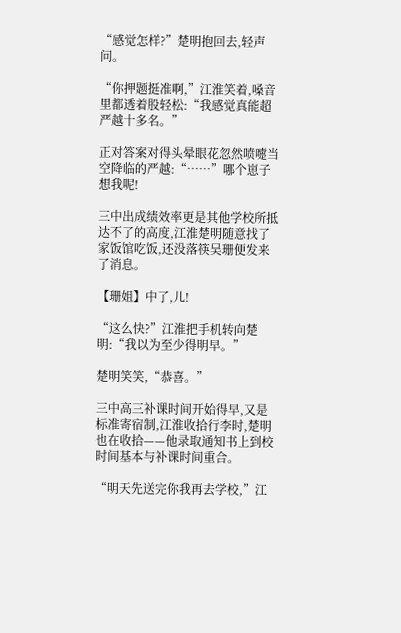“感觉怎样?”楚明抱回去,轻声问。

“你押题挺准啊,”江淮笑着,嗓音里都透着股轻松:“我感觉真能超严越十多名。”

正对答案对得头晕眼花忽然喷嚏当空降临的严越:“……”哪个崽子想我呢!

三中出成绩效率更是其他学校所抵达不了的高度,江淮楚明随意找了家饭馆吃饭,还没落筷吴珊便发来了消息。

【珊姐】中了,儿!

“这么快?”江淮把手机转向楚明:“我以为至少得明早。”

楚明笑笑,“恭喜。”

三中高三补课时间开始得早,又是标准寄宿制,江淮收拾行李时,楚明也在收拾——他录取通知书上到校时间基本与补课时间重合。

“明天先送完你我再去学校,”江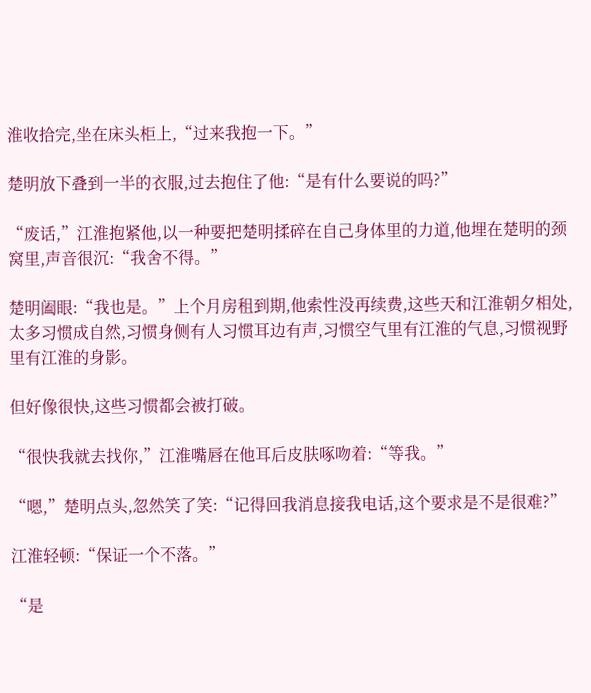淮收拾完,坐在床头柜上,“过来我抱一下。”

楚明放下叠到一半的衣服,过去抱住了他:“是有什么要说的吗?”

“废话,”江淮抱紧他,以一种要把楚明揉碎在自己身体里的力道,他埋在楚明的颈窝里,声音很沉:“我舍不得。”

楚明阖眼:“我也是。”上个月房租到期,他索性没再续费,这些天和江淮朝夕相处,太多习惯成自然,习惯身侧有人习惯耳边有声,习惯空气里有江淮的气息,习惯视野里有江淮的身影。

但好像很快,这些习惯都会被打破。

“很快我就去找你,”江淮嘴唇在他耳后皮肤啄吻着:“等我。”

“嗯,”楚明点头,忽然笑了笑:“记得回我消息接我电话,这个要求是不是很难?”

江淮轻顿:“保证一个不落。”

“是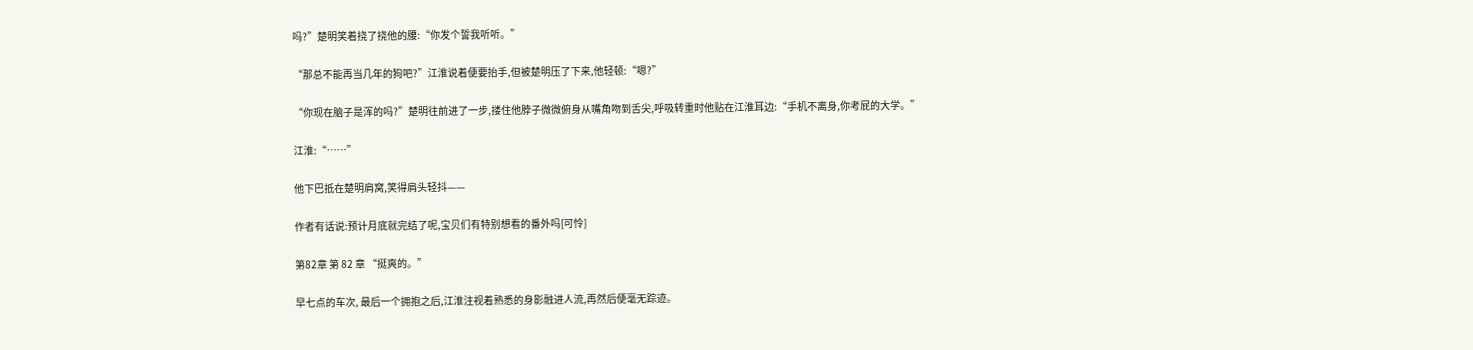吗?”楚明笑着挠了挠他的腰:“你发个誓我听听。”

“那总不能再当几年的狗吧?”江淮说着便要抬手,但被楚明压了下来,他轻顿:“嗯?”

“你现在脑子是浑的吗?”楚明往前进了一步,搂住他脖子微微俯身从嘴角吻到舌尖,呼吸转重时他贴在江淮耳边:“手机不离身,你考屁的大学。”

江淮:“……”

他下巴抵在楚明肩窝,笑得肩头轻抖——

作者有话说:预计月底就完结了呢,宝贝们有特别想看的番外吗[可怜]

第82章 第 82 章 “挺爽的。”

早七点的车次, 最后一个拥抱之后,江淮注视着熟悉的身影融进人流,再然后便毫无踪迹。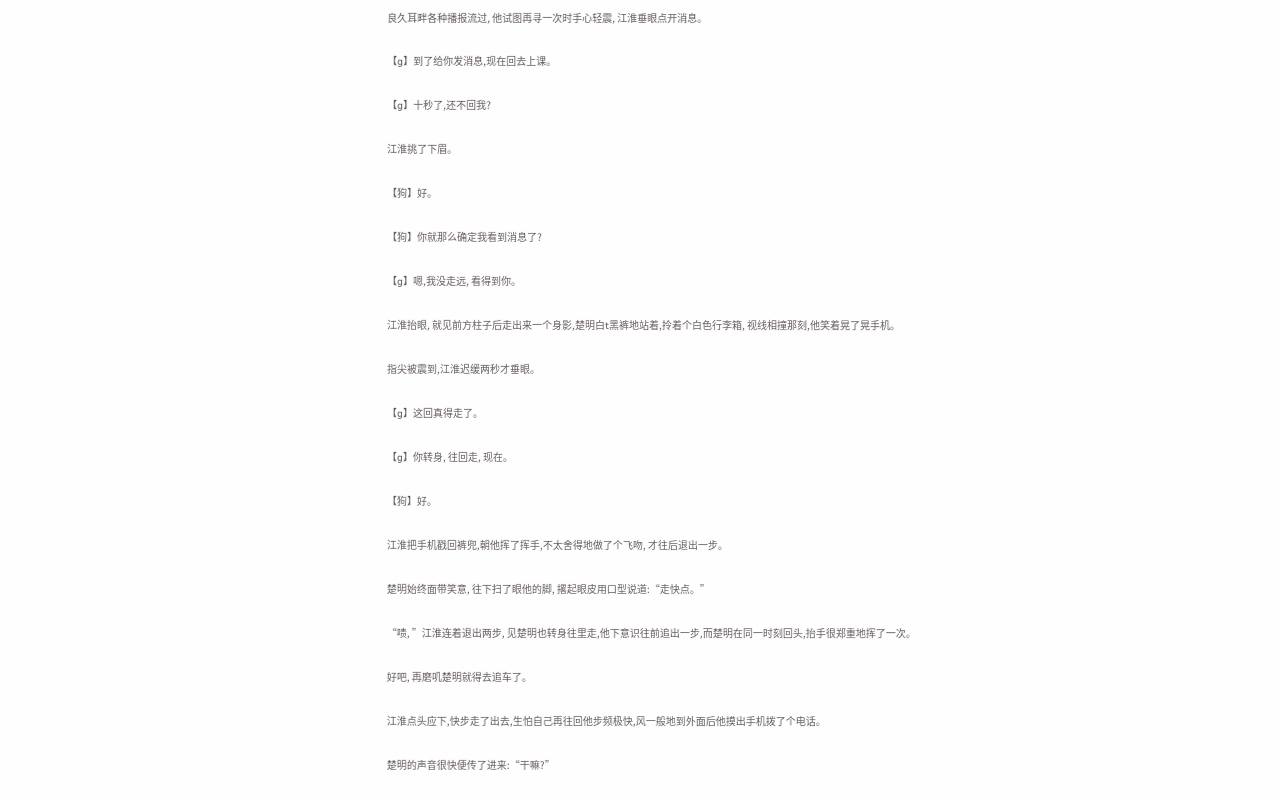良久耳畔各种播报流过, 他试图再寻一次时手心轻震, 江淮垂眼点开消息。

【g】到了给你发消息,现在回去上课。

【g】十秒了,还不回我?

江淮挑了下眉。

【狗】好。

【狗】你就那么确定我看到消息了?

【g】嗯,我没走远, 看得到你。

江淮抬眼, 就见前方柱子后走出来一个身影,楚明白t黑裤地站着,拎着个白色行李箱, 视线相撞那刻,他笑着晃了晃手机。

指尖被震到,江淮迟缓两秒才垂眼。

【g】这回真得走了。

【g】你转身, 往回走, 现在。

【狗】好。

江淮把手机戳回裤兜,朝他挥了挥手,不太舍得地做了个飞吻, 才往后退出一步。

楚明始终面带笑意, 往下扫了眼他的脚, 撂起眼皮用口型说道:“走快点。”

“啧, ”江淮连着退出两步, 见楚明也转身往里走,他下意识往前追出一步,而楚明在同一时刻回头,抬手很郑重地挥了一次。

好吧, 再磨叽楚明就得去追车了。

江淮点头应下,快步走了出去,生怕自己再往回他步频极快,风一般地到外面后他摸出手机拨了个电话。

楚明的声音很快便传了进来:“干嘛?”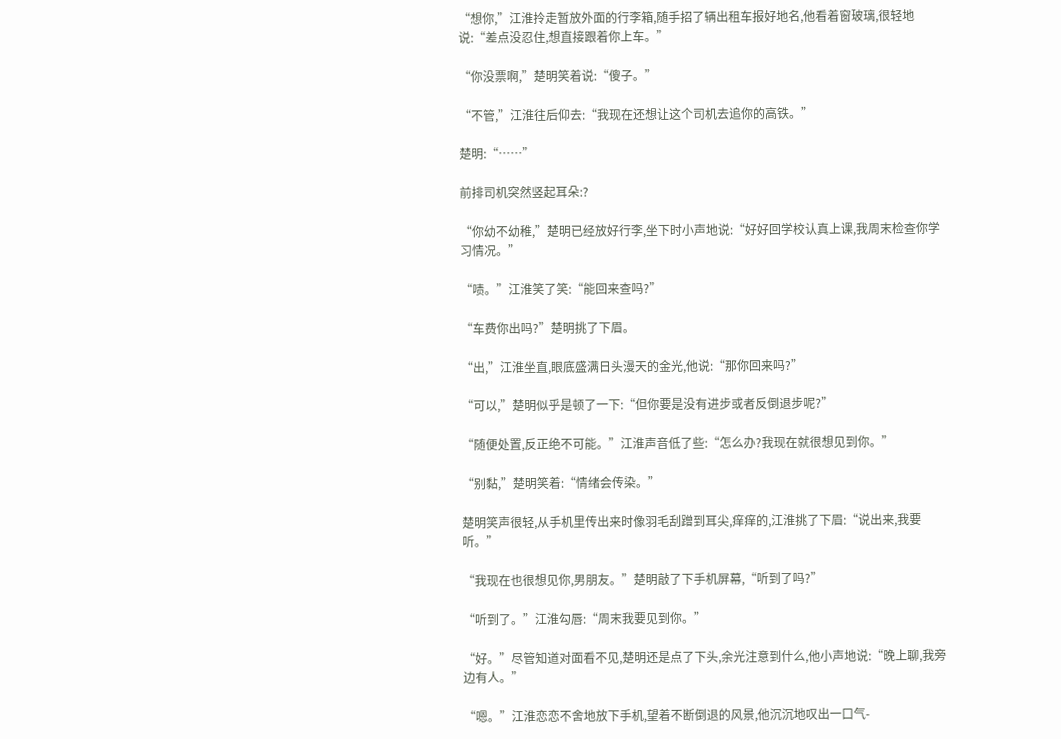“想你,”江淮拎走暂放外面的行李箱,随手招了辆出租车报好地名,他看着窗玻璃,很轻地说:“差点没忍住,想直接跟着你上车。”

“你没票啊,”楚明笑着说:“傻子。”

“不管,”江淮往后仰去:“我现在还想让这个司机去追你的高铁。”

楚明:“……”

前排司机突然竖起耳朵:?

“你幼不幼稚,”楚明已经放好行李,坐下时小声地说:“好好回学校认真上课,我周末检查你学习情况。”

“啧。”江淮笑了笑:“能回来查吗?”

“车费你出吗?”楚明挑了下眉。

“出,”江淮坐直,眼底盛满日头漫天的金光,他说:“那你回来吗?”

“可以,”楚明似乎是顿了一下:“但你要是没有进步或者反倒退步呢?”

“随便处置,反正绝不可能。”江淮声音低了些:“怎么办?我现在就很想见到你。”

“别黏,”楚明笑着:“情绪会传染。”

楚明笑声很轻,从手机里传出来时像羽毛刮蹭到耳尖,痒痒的,江淮挑了下眉:“说出来,我要听。”

“我现在也很想见你,男朋友。”楚明敲了下手机屏幕,“听到了吗?”

“听到了。”江淮勾唇:“周末我要见到你。”

“好。”尽管知道对面看不见,楚明还是点了下头,余光注意到什么,他小声地说:“晚上聊,我旁边有人。”

“嗯。”江淮恋恋不舍地放下手机,望着不断倒退的风景,他沉沉地叹出一口气-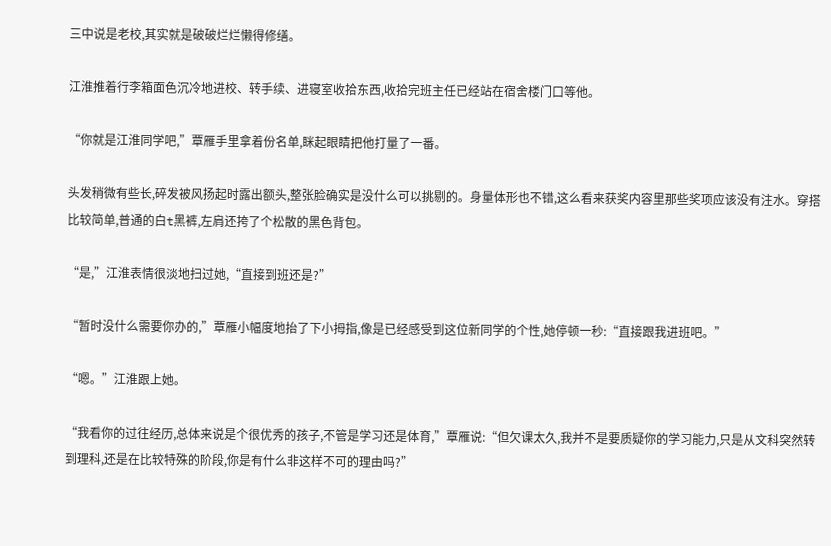三中说是老校,其实就是破破烂烂懒得修缮。

江淮推着行李箱面色沉冷地进校、转手续、进寝室收拾东西,收拾完班主任已经站在宿舍楼门口等他。

“你就是江淮同学吧,”覃雁手里拿着份名单,眯起眼睛把他打量了一番。

头发稍微有些长,碎发被风扬起时露出额头,整张脸确实是没什么可以挑剔的。身量体形也不错,这么看来获奖内容里那些奖项应该没有注水。穿搭比较简单,普通的白t黑裤,左肩还挎了个松散的黑色背包。

“是,”江淮表情很淡地扫过她,“直接到班还是?”

“暂时没什么需要你办的,”覃雁小幅度地抬了下小拇指,像是已经感受到这位新同学的个性,她停顿一秒:“直接跟我进班吧。”

“嗯。”江淮跟上她。

“我看你的过往经历,总体来说是个很优秀的孩子,不管是学习还是体育,”覃雁说:“但欠课太久,我并不是要质疑你的学习能力,只是从文科突然转到理科,还是在比较特殊的阶段,你是有什么非这样不可的理由吗?”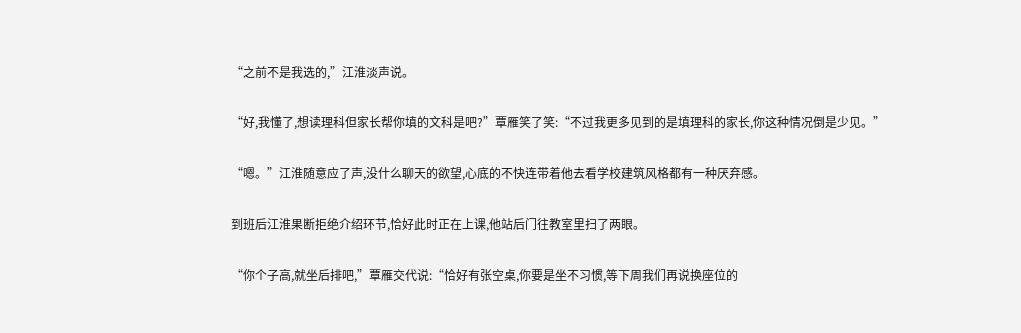“之前不是我选的,”江淮淡声说。

“好,我懂了,想读理科但家长帮你填的文科是吧?”覃雁笑了笑:“不过我更多见到的是填理科的家长,你这种情况倒是少见。”

“嗯。”江淮随意应了声,没什么聊天的欲望,心底的不快连带着他去看学校建筑风格都有一种厌弃感。

到班后江淮果断拒绝介绍环节,恰好此时正在上课,他站后门往教室里扫了两眼。

“你个子高,就坐后排吧,”覃雁交代说:“恰好有张空桌,你要是坐不习惯,等下周我们再说换座位的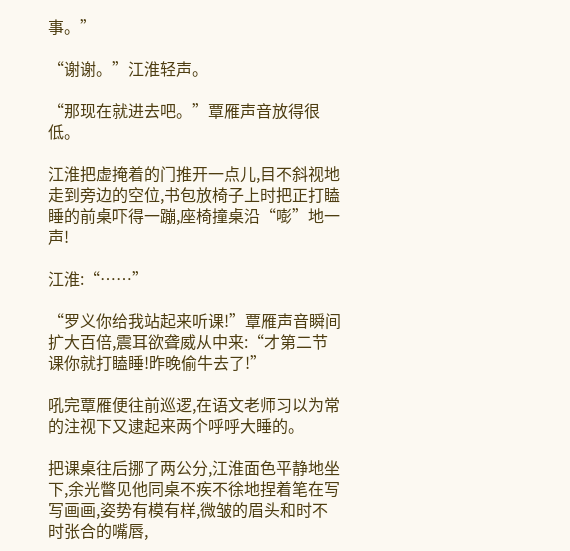事。”

“谢谢。”江淮轻声。

“那现在就进去吧。”覃雁声音放得很低。

江淮把虚掩着的门推开一点儿,目不斜视地走到旁边的空位,书包放椅子上时把正打瞌睡的前桌吓得一蹦,座椅撞桌沿“嘭”地一声!

江淮:“……”

“罗义你给我站起来听课!”覃雁声音瞬间扩大百倍,震耳欲聋威从中来:“才第二节课你就打瞌睡!昨晚偷牛去了!”

吼完覃雁便往前巡逻,在语文老师习以为常的注视下又逮起来两个呼呼大睡的。

把课桌往后挪了两公分,江淮面色平静地坐下,余光瞥见他同桌不疾不徐地捏着笔在写写画画,姿势有模有样,微皱的眉头和时不时张合的嘴唇,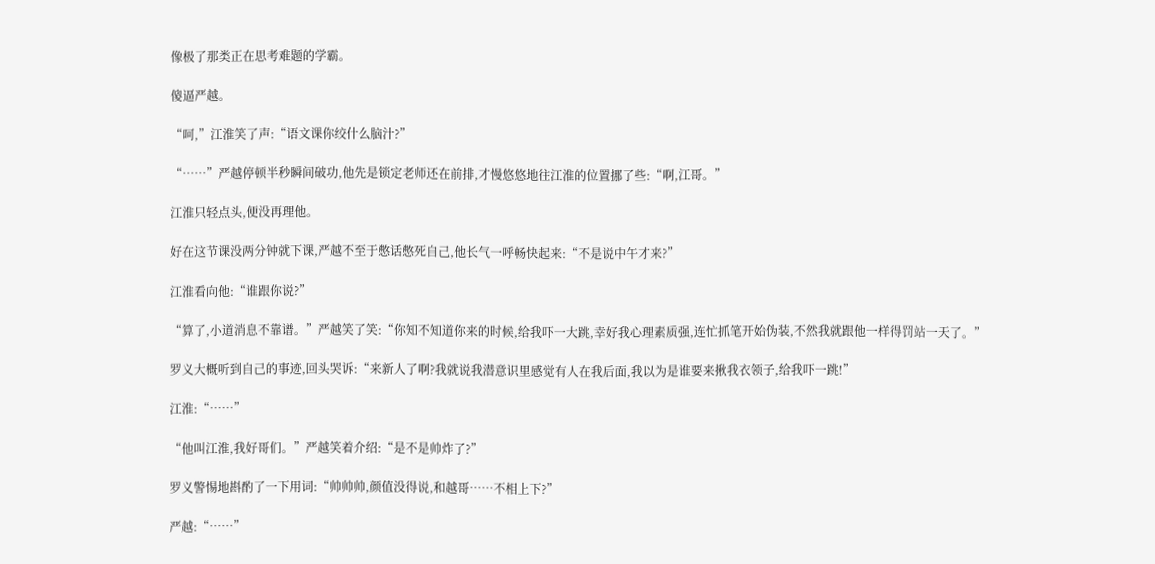像极了那类正在思考难题的学霸。

傻逼严越。

“呵,”江淮笑了声:“语文课你绞什么脑汁?”

“……”严越停顿半秒瞬间破功,他先是锁定老师还在前排,才慢悠悠地往江淮的位置挪了些:“啊,江哥。”

江淮只轻点头,便没再理他。

好在这节课没两分钟就下课,严越不至于憋话憋死自己,他长气一呼畅快起来:“不是说中午才来?”

江淮看向他:“谁跟你说?”

“算了,小道消息不靠谱。”严越笑了笑:“你知不知道你来的时候,给我吓一大跳,幸好我心理素质强,连忙抓笔开始伪装,不然我就跟他一样得罚站一天了。”

罗义大概听到自己的事迹,回头哭诉:“来新人了啊?我就说我潜意识里感觉有人在我后面,我以为是谁要来揪我衣领子,给我吓一跳!”

江淮:“……”

“他叫江淮,我好哥们。”严越笑着介绍:“是不是帅炸了?”

罗义警惕地斟酌了一下用词:“帅帅帅,颜值没得说,和越哥……不相上下?”

严越:“……”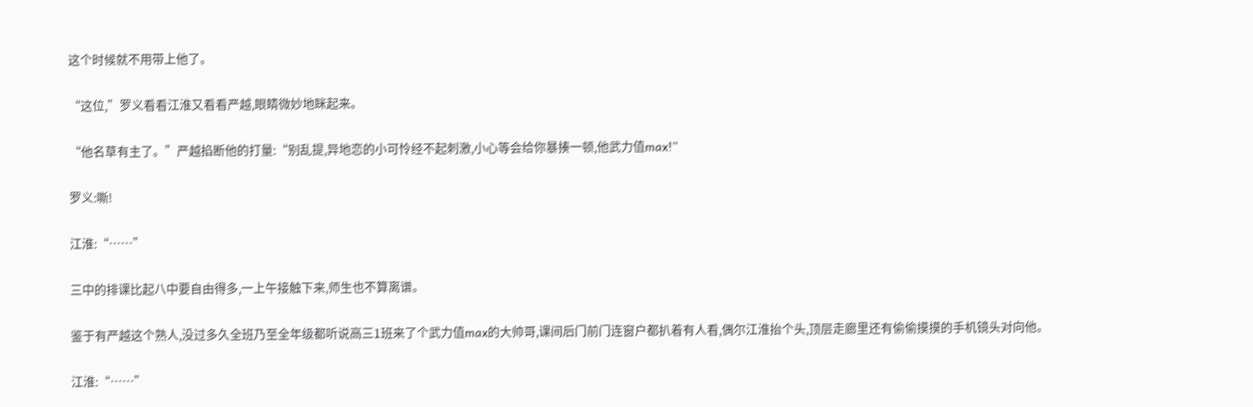这个时候就不用带上他了。

“这位,”罗义看看江淮又看看严越,眼睛微妙地眯起来。

“他名草有主了。”严越掐断他的打量:“别乱提,异地恋的小可怜经不起刺激,小心等会给你暴揍一顿,他武力值max!”

罗义:嘶!

江淮:“……”

三中的排课比起八中要自由得多,一上午接触下来,师生也不算离谱。

鉴于有严越这个熟人,没过多久全班乃至全年级都听说高三1班来了个武力值max的大帅哥,课间后门前门连窗户都扒着有人看,偶尔江淮抬个头,顶层走廊里还有偷偷摸摸的手机镜头对向他。

江淮:“……”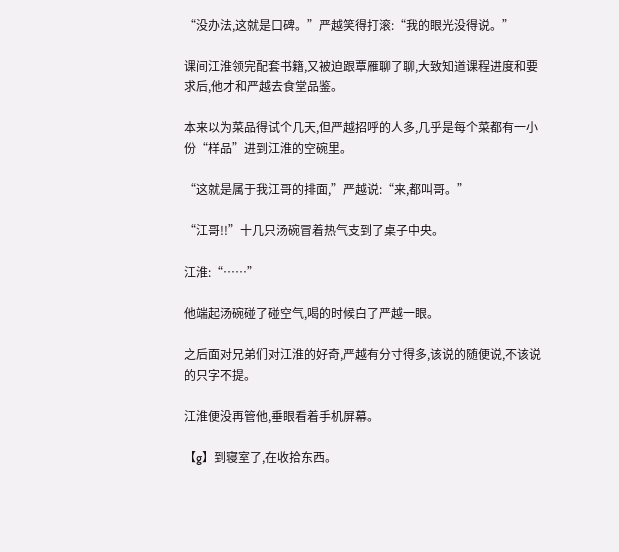“没办法,这就是口碑。”严越笑得打滚:“我的眼光没得说。”

课间江淮领完配套书籍,又被迫跟覃雁聊了聊,大致知道课程进度和要求后,他才和严越去食堂品鉴。

本来以为菜品得试个几天,但严越招呼的人多,几乎是每个菜都有一小份“样品”进到江淮的空碗里。

“这就是属于我江哥的排面,”严越说:“来,都叫哥。”

“江哥!!”十几只汤碗冒着热气支到了桌子中央。

江淮:“……”

他端起汤碗碰了碰空气,喝的时候白了严越一眼。

之后面对兄弟们对江淮的好奇,严越有分寸得多,该说的随便说,不该说的只字不提。

江淮便没再管他,垂眼看着手机屏幕。

【g】到寝室了,在收拾东西。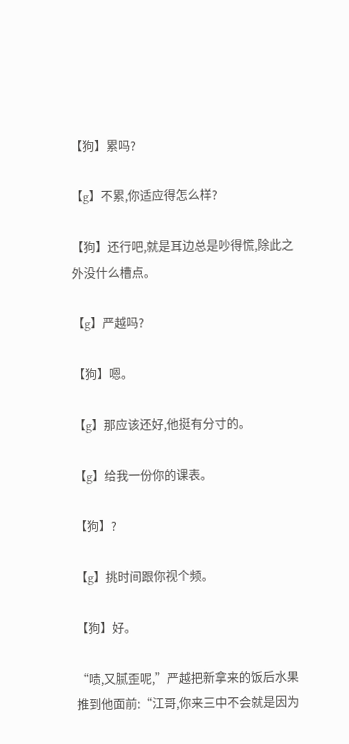【狗】累吗?

【g】不累,你适应得怎么样?

【狗】还行吧,就是耳边总是吵得慌,除此之外没什么槽点。

【g】严越吗?

【狗】嗯。

【g】那应该还好,他挺有分寸的。

【g】给我一份你的课表。

【狗】?

【g】挑时间跟你视个频。

【狗】好。

“啧,又腻歪呢,”严越把新拿来的饭后水果推到他面前:“江哥,你来三中不会就是因为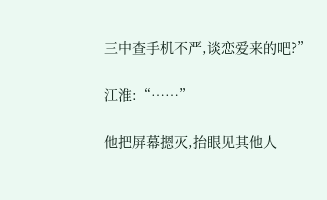三中查手机不严,谈恋爱来的吧?”

江淮:“……”

他把屏幕摁灭,抬眼见其他人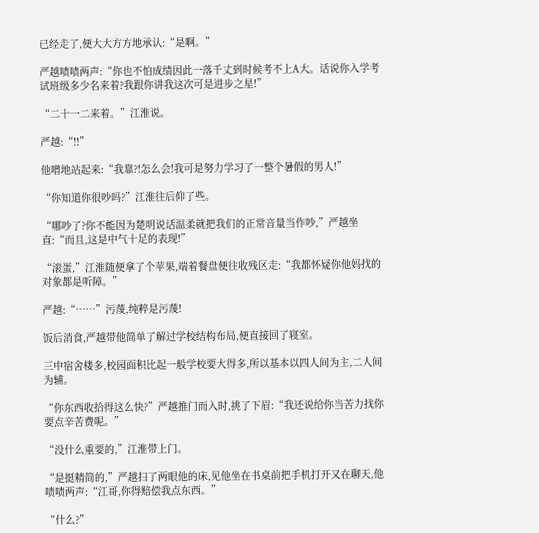已经走了,便大大方方地承认:“是啊。”

严越啧啧两声:“你也不怕成绩因此一落千丈到时候考不上A大。话说你入学考试班级多少名来着?我跟你讲我这次可是进步之星!”

“二十一二来着。”江淮说。

严越:“!!”

他噌地站起来:“我靠?!怎么会!我可是努力学习了一整个暑假的男人!”

“你知道你很吵吗?”江淮往后仰了些。

“哪吵了?你不能因为楚明说话温柔就把我们的正常音量当作吵,”严越坐直:“而且,这是中气十足的表现!”

“滚蛋,”江淮随便拿了个苹果,端着餐盘便往收残区走:“我都怀疑你他妈找的对象都是听障。”

严越:“……”污蔑,纯粹是污蔑!

饭后消食,严越带他简单了解过学校结构布局,便直接回了寝室。

三中宿舍楼多,校园面积比起一般学校要大得多,所以基本以四人间为主,二人间为辅。

“你东西收拾得这么快?”严越推门而入时,挑了下眉:“我还说给你当苦力找你要点辛苦费呢。”

“没什么重要的,”江淮带上门。

“是挺精简的,”严越扫了两眼他的床,见他坐在书桌前把手机打开又在聊天,他啧啧两声:“江哥,你得赔偿我点东西。”

“什么?”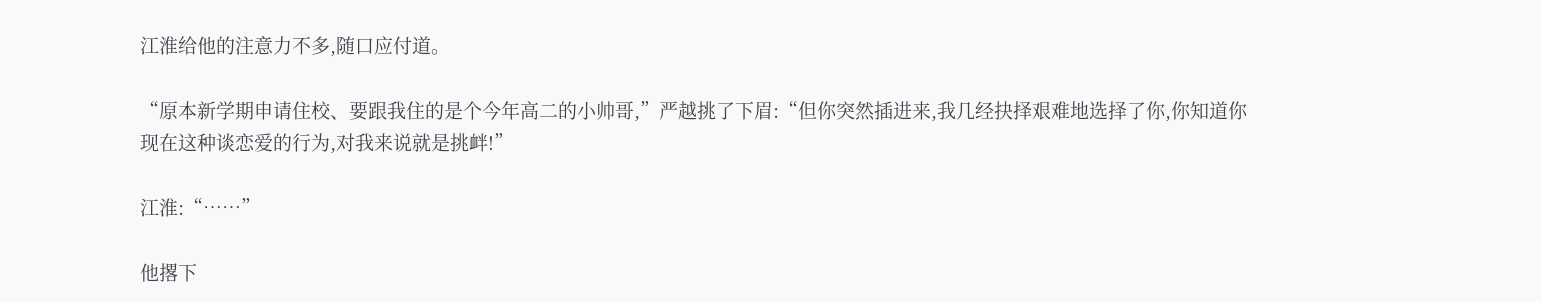江淮给他的注意力不多,随口应付道。

“原本新学期申请住校、要跟我住的是个今年高二的小帅哥,”严越挑了下眉:“但你突然插进来,我几经抉择艰难地选择了你,你知道你现在这种谈恋爱的行为,对我来说就是挑衅!”

江淮:“……”

他撂下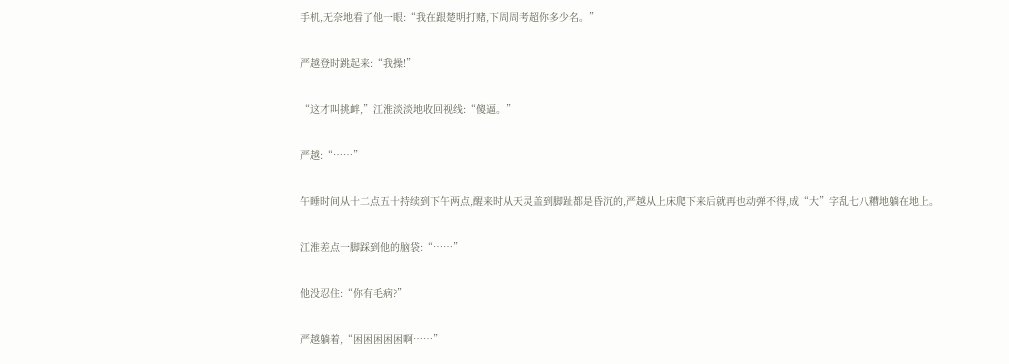手机,无奈地看了他一眼:“我在跟楚明打赌,下周周考超你多少名。”

严越登时跳起来:“我操!”

“这才叫挑衅,”江淮淡淡地收回视线:“傻逼。”

严越:“……”

午睡时间从十二点五十持续到下午两点,醒来时从天灵盖到脚趾都是昏沉的,严越从上床爬下来后就再也动弹不得,成“大”字乱七八糟地躺在地上。

江淮差点一脚踩到他的脑袋:“……”

他没忍住:“你有毛病?”

严越躺着,“困困困困困啊……”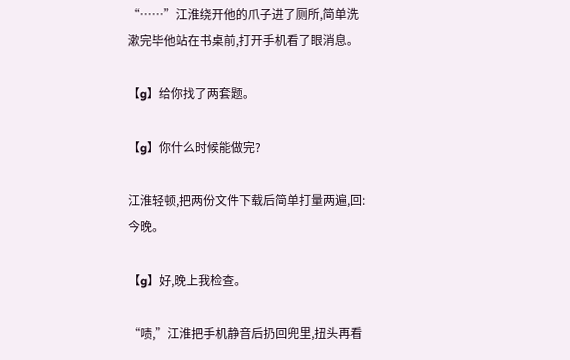“……”江淮绕开他的爪子进了厕所,简单洗漱完毕他站在书桌前,打开手机看了眼消息。

【g】给你找了两套题。

【g】你什么时候能做完?

江淮轻顿,把两份文件下载后简单打量两遍,回:今晚。

【g】好,晚上我检查。

“啧,”江淮把手机静音后扔回兜里,扭头再看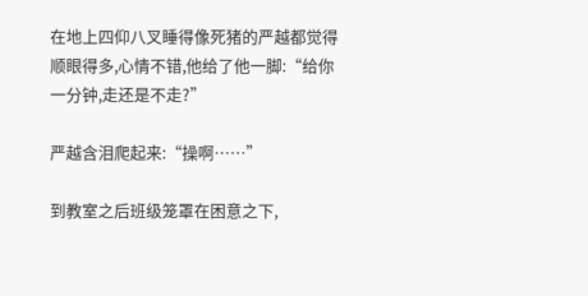在地上四仰八叉睡得像死猪的严越都觉得顺眼得多,心情不错,他给了他一脚:“给你一分钟,走还是不走?”

严越含泪爬起来:“操啊……”

到教室之后班级笼罩在困意之下,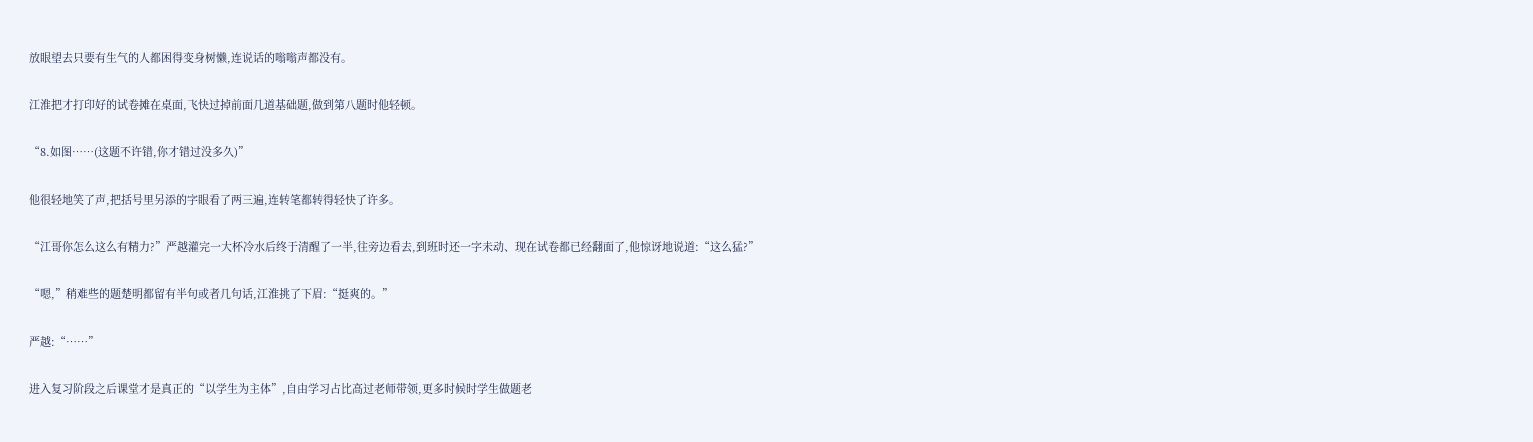放眼望去只要有生气的人都困得变身树懒,连说话的嗡嗡声都没有。

江淮把才打印好的试卷摊在桌面,飞快过掉前面几道基础题,做到第八题时他轻顿。

“8.如图……(这题不许错,你才错过没多久)”

他很轻地笑了声,把括号里另添的字眼看了两三遍,连转笔都转得轻快了许多。

“江哥你怎么这么有精力?”严越灌完一大杯冷水后终于清醒了一半,往旁边看去,到班时还一字未动、现在试卷都已经翻面了,他惊讶地说道:“这么猛?”

“嗯,”稍难些的题楚明都留有半句或者几句话,江淮挑了下眉:“挺爽的。”

严越:“……”

进入复习阶段之后课堂才是真正的“以学生为主体”,自由学习占比高过老师带领,更多时候时学生做题老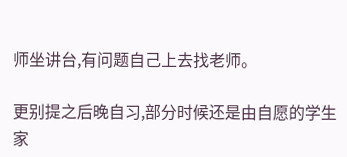师坐讲台,有问题自己上去找老师。

更别提之后晚自习,部分时候还是由自愿的学生家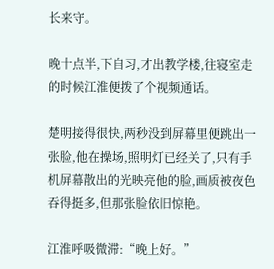长来守。

晚十点半,下自习,才出教学楼,往寝室走的时候江淮便拨了个视频通话。

楚明接得很快,两秒没到屏幕里便跳出一张脸,他在操场,照明灯已经关了,只有手机屏幕散出的光映亮他的脸,画质被夜色吞得挺多,但那张脸依旧惊艳。

江淮呼吸微滞:“晚上好。”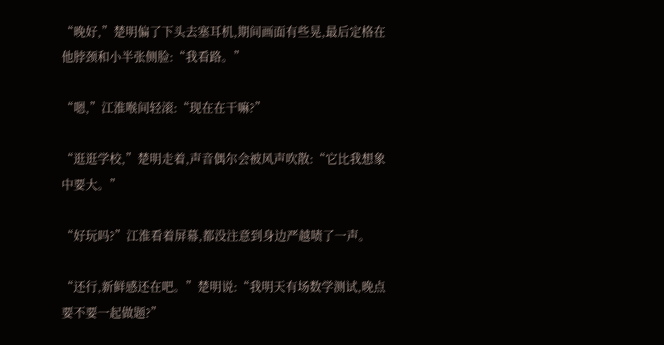“晚好,”楚明偏了下头去塞耳机,期间画面有些晃,最后定格在他脖颈和小半张侧脸:“我看路。”

“嗯,”江淮喉间轻滚:“现在在干嘛?”

“逛逛学校,”楚明走着,声音偶尔会被风声吹散:“它比我想象中要大。”

“好玩吗?”江淮看着屏幕,都没注意到身边严越啧了一声。

“还行,新鲜感还在吧。”楚明说:“我明天有场数学测试,晚点要不要一起做题?”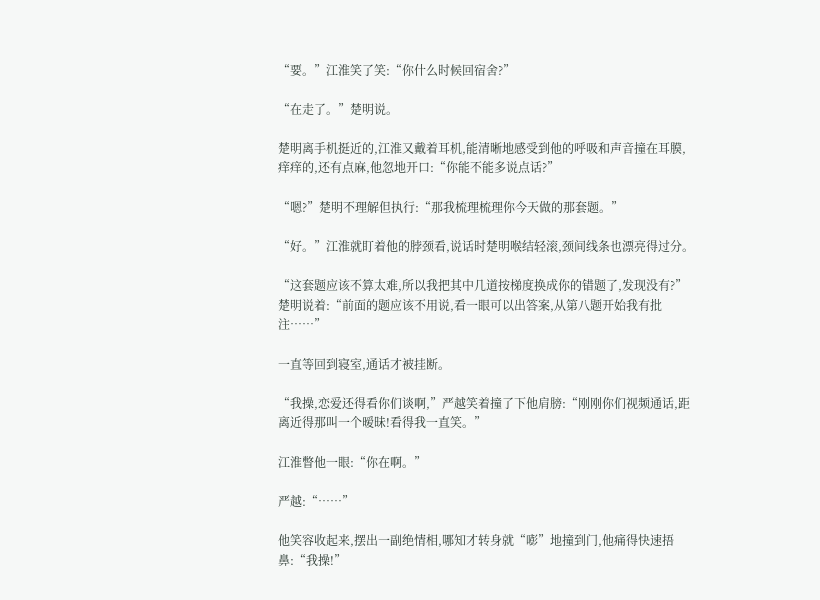“要。”江淮笑了笑:“你什么时候回宿舍?”

“在走了。”楚明说。

楚明离手机挺近的,江淮又戴着耳机,能清晰地感受到他的呼吸和声音撞在耳膜,痒痒的,还有点麻,他忽地开口:“你能不能多说点话?”

“嗯?”楚明不理解但执行:“那我梳理梳理你今天做的那套题。”

“好。”江淮就盯着他的脖颈看,说话时楚明喉结轻滚,颈间线条也漂亮得过分。

“这套题应该不算太难,所以我把其中几道按梯度换成你的错题了,发现没有?”楚明说着:“前面的题应该不用说,看一眼可以出答案,从第八题开始我有批注……”

一直等回到寝室,通话才被挂断。

“我操,恋爱还得看你们谈啊,”严越笑着撞了下他肩膀:“刚刚你们视频通话,距离近得那叫一个暧昧!看得我一直笑。”

江淮瞥他一眼:“你在啊。”

严越:“……”

他笑容收起来,摆出一副绝情相,哪知才转身就“嘭”地撞到门,他痛得快速捂鼻:“我操!”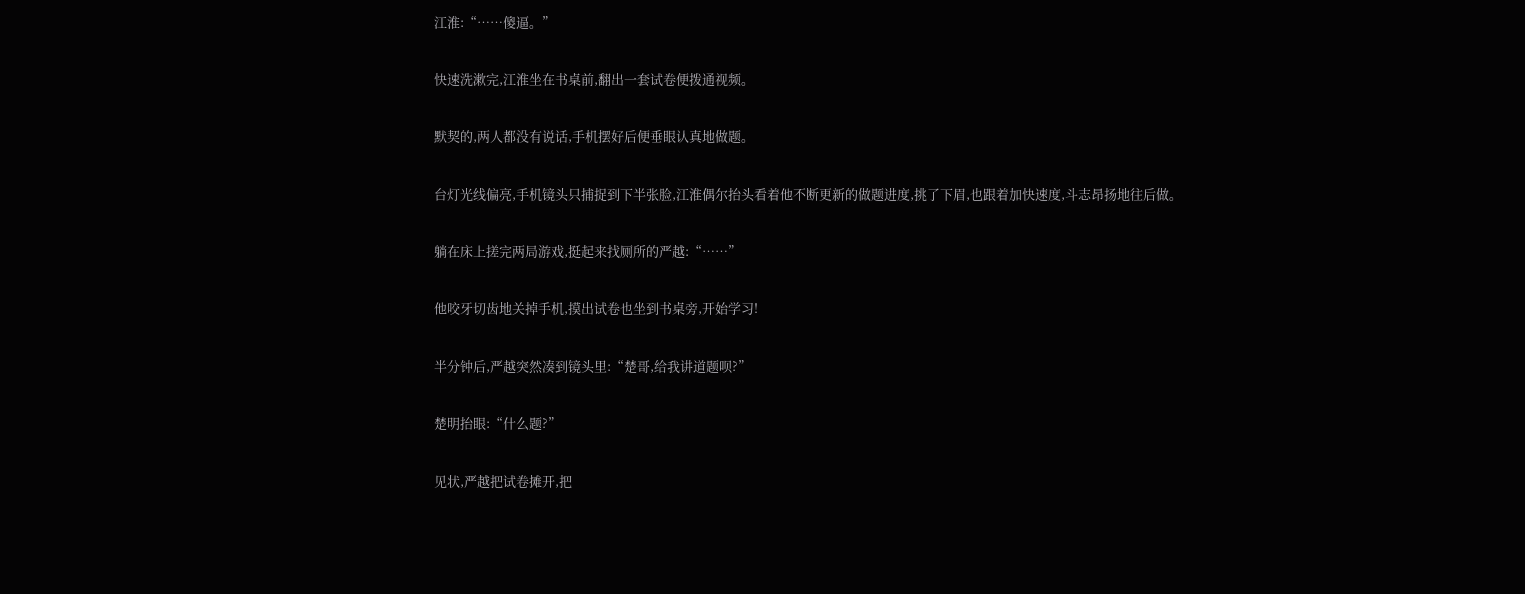江淮:“……傻逼。”

快速洗漱完,江淮坐在书桌前,翻出一套试卷便拨通视频。

默契的,两人都没有说话,手机摆好后便垂眼认真地做题。

台灯光线偏亮,手机镜头只捕捉到下半张脸,江淮偶尔抬头看着他不断更新的做题进度,挑了下眉,也跟着加快速度,斗志昂扬地往后做。

躺在床上搓完两局游戏,挺起来找厕所的严越:“……”

他咬牙切齿地关掉手机,摸出试卷也坐到书桌旁,开始学习!

半分钟后,严越突然凑到镜头里:“楚哥,给我讲道题呗?”

楚明抬眼:“什么题?”

见状,严越把试卷摊开,把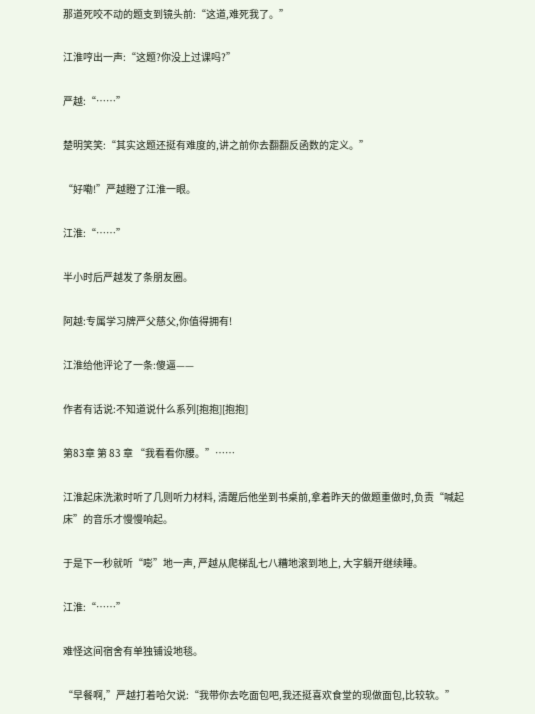那道死咬不动的题支到镜头前:“这道,难死我了。”

江淮哼出一声:“这题?你没上过课吗?”

严越:“……”

楚明笑笑:“其实这题还挺有难度的,讲之前你去翻翻反函数的定义。”

“好嘞!”严越瞪了江淮一眼。

江淮:“……”

半小时后严越发了条朋友圈。

阿越:专属学习牌严父慈父,你值得拥有!

江淮给他评论了一条:傻逼——

作者有话说:不知道说什么系列[抱抱][抱抱]

第83章 第 83 章 “我看看你腰。”……

江淮起床洗漱时听了几则听力材料, 清醒后他坐到书桌前,拿着昨天的做题重做时,负责“喊起床”的音乐才慢慢响起。

于是下一秒就听“嘭”地一声, 严越从爬梯乱七八糟地滚到地上, 大字躺开继续睡。

江淮:“……”

难怪这间宿舍有单独铺设地毯。

“早餐啊,”严越打着哈欠说:“我带你去吃面包吧,我还挺喜欢食堂的现做面包,比较软。”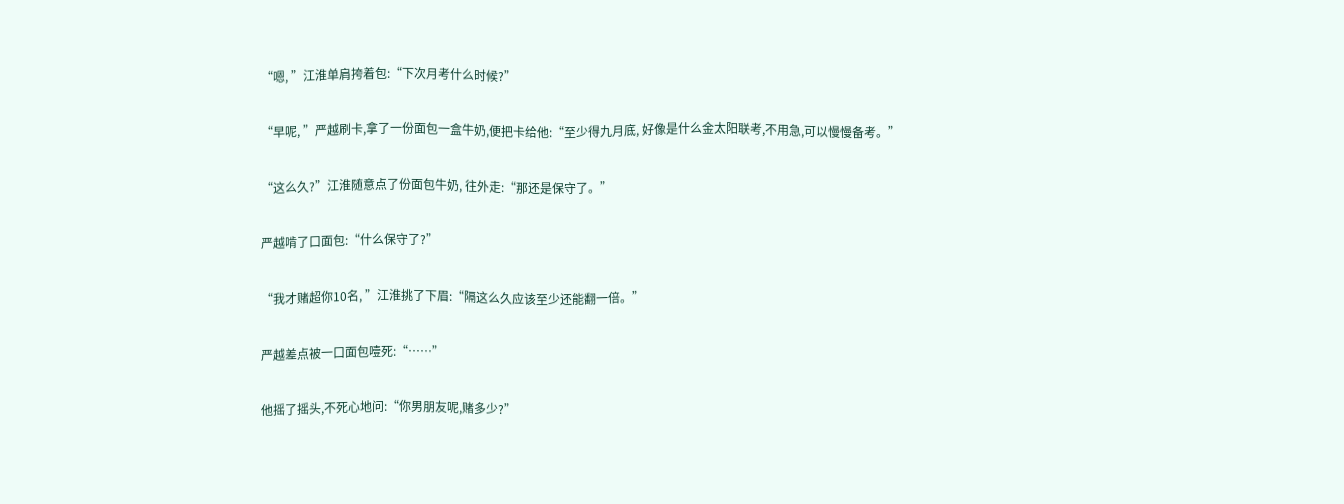“嗯, ”江淮单肩挎着包:“下次月考什么时候?”

“早呢, ”严越刷卡,拿了一份面包一盒牛奶,便把卡给他:“至少得九月底, 好像是什么金太阳联考,不用急,可以慢慢备考。”

“这么久?”江淮随意点了份面包牛奶, 往外走:“那还是保守了。”

严越啃了口面包:“什么保守了?”

“我才赌超你10名, ”江淮挑了下眉:“隔这么久应该至少还能翻一倍。”

严越差点被一口面包噎死:“……”

他摇了摇头,不死心地问:“你男朋友呢,赌多少?”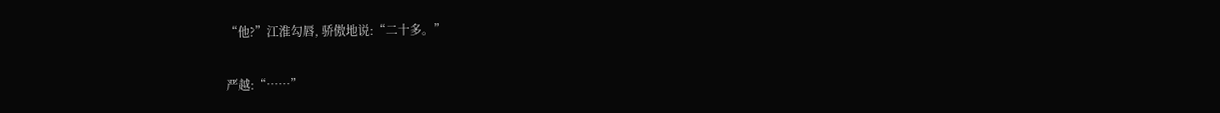“他?”江淮勾唇, 骄傲地说:“二十多。”

严越:“……”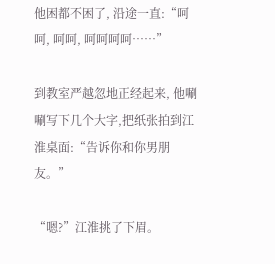他困都不困了, 沿途一直:“呵呵, 呵呵, 呵呵呵呵……”

到教室严越忽地正经起来, 他唰唰写下几个大字,把纸张拍到江淮桌面:“告诉你和你男朋友。”

“嗯?”江淮挑了下眉。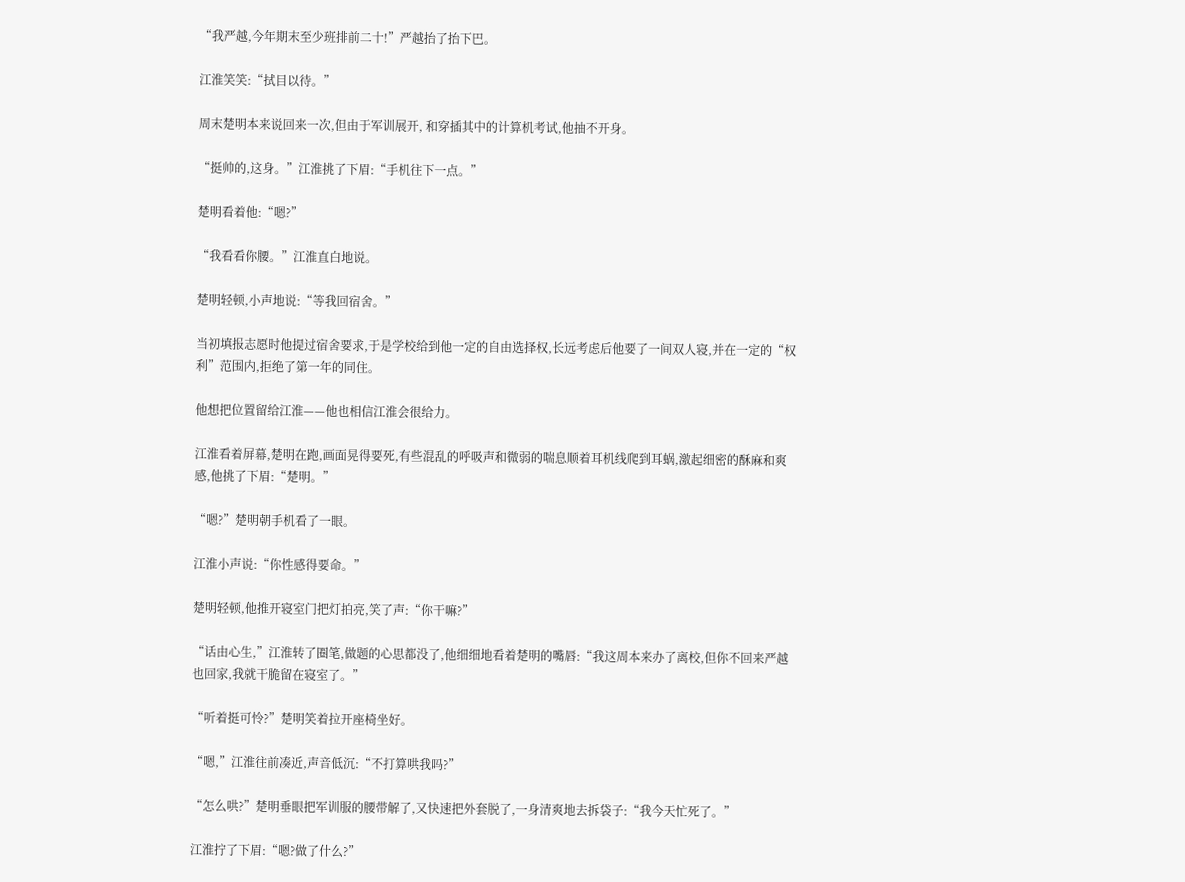“我严越,今年期末至少班排前二十!”严越抬了抬下巴。

江淮笑笑:“拭目以待。”

周末楚明本来说回来一次,但由于军训展开, 和穿插其中的计算机考试,他抽不开身。

“挺帅的,这身。”江淮挑了下眉:“手机往下一点。”

楚明看着他:“嗯?”

“我看看你腰。”江淮直白地说。

楚明轻顿,小声地说:“等我回宿舍。”

当初填报志愿时他提过宿舍要求,于是学校给到他一定的自由选择权,长远考虑后他要了一间双人寝,并在一定的“权利”范围内,拒绝了第一年的同住。

他想把位置留给江淮——他也相信江淮会很给力。

江淮看着屏幕,楚明在跑,画面晃得要死,有些混乱的呼吸声和微弱的喘息顺着耳机线爬到耳蜗,激起细密的酥麻和爽感,他挑了下眉:“楚明。”

“嗯?”楚明朝手机看了一眼。

江淮小声说:“你性感得要命。”

楚明轻顿,他推开寝室门把灯拍亮,笑了声:“你干嘛?”

“话由心生,”江淮转了圈笔,做题的心思都没了,他细细地看着楚明的嘴唇:“我这周本来办了离校,但你不回来严越也回家,我就干脆留在寝室了。”

“听着挺可怜?”楚明笑着拉开座椅坐好。

“嗯,”江淮往前凑近,声音低沉:“不打算哄我吗?”

“怎么哄?”楚明垂眼把军训服的腰带解了,又快速把外套脱了,一身清爽地去拆袋子:“我今天忙死了。”

江淮拧了下眉:“嗯?做了什么?”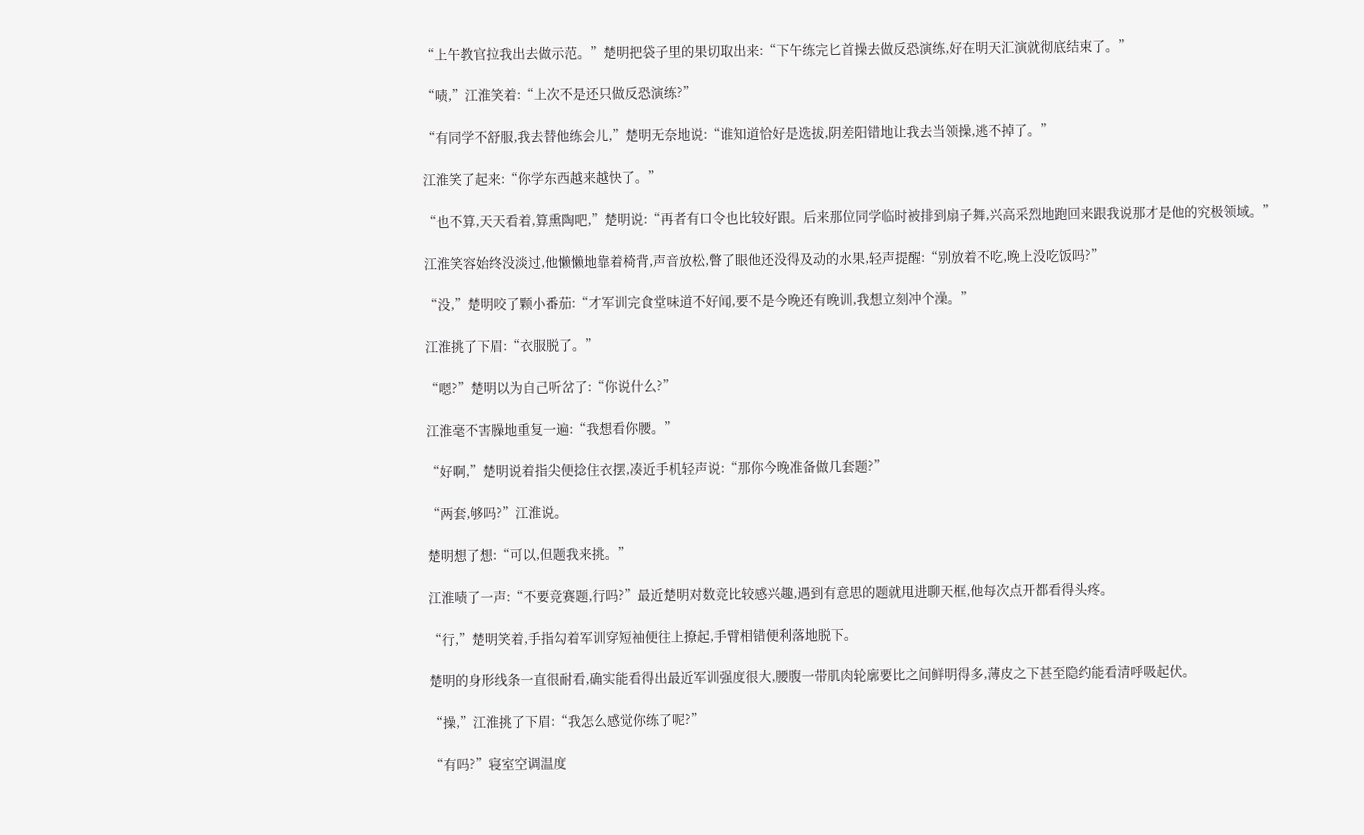“上午教官拉我出去做示范。”楚明把袋子里的果切取出来:“下午练完匕首操去做反恐演练,好在明天汇演就彻底结束了。”

“啧,”江淮笑着:“上次不是还只做反恐演练?”

“有同学不舒服,我去替他练会儿,”楚明无奈地说:“谁知道恰好是选拔,阴差阳错地让我去当领操,逃不掉了。”

江淮笑了起来:“你学东西越来越快了。”

“也不算,天天看着,算熏陶吧,”楚明说:“再者有口令也比较好跟。后来那位同学临时被排到扇子舞,兴高采烈地跑回来跟我说那才是他的究极领域。”

江淮笑容始终没淡过,他懒懒地靠着椅背,声音放松,瞥了眼他还没得及动的水果,轻声提醒:“别放着不吃,晚上没吃饭吗?”

“没,”楚明咬了颗小番茄:“才军训完食堂味道不好闻,要不是今晚还有晚训,我想立刻冲个澡。”

江淮挑了下眉:“衣服脱了。”

“嗯?”楚明以为自己听岔了:“你说什么?”

江淮毫不害臊地重复一遍:“我想看你腰。”

“好啊,”楚明说着指尖便捻住衣摆,凑近手机轻声说:“那你今晚准备做几套题?”

“两套,够吗?”江淮说。

楚明想了想:“可以,但题我来挑。”

江淮啧了一声:“不要竞赛题,行吗?”最近楚明对数竞比较感兴趣,遇到有意思的题就甩进聊天框,他每次点开都看得头疼。

“行,”楚明笑着,手指勾着军训穿短袖便往上撩起,手臂相错便利落地脱下。

楚明的身形线条一直很耐看,确实能看得出最近军训强度很大,腰腹一带肌肉轮廓要比之间鲜明得多,薄皮之下甚至隐约能看清呼吸起伏。

“操,”江淮挑了下眉:“我怎么感觉你练了呢?”

“有吗?”寝室空调温度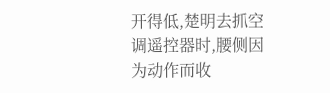开得低,楚明去抓空调遥控器时,腰侧因为动作而收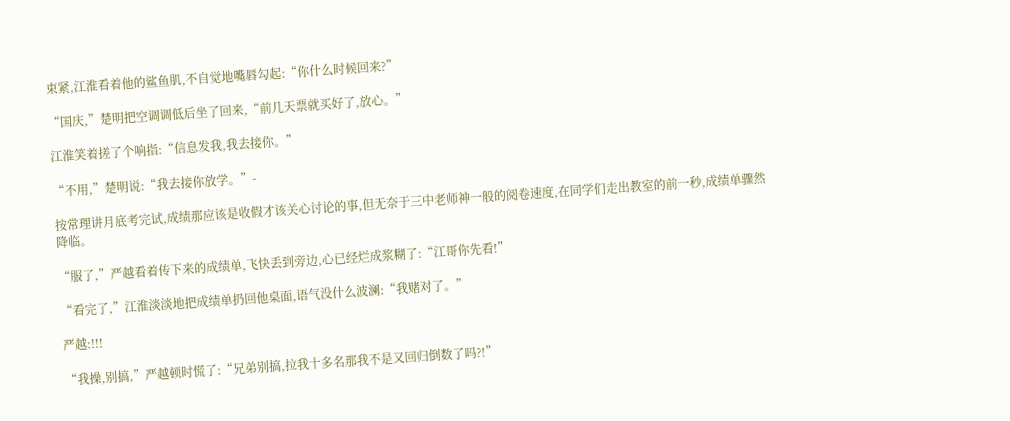束紧,江淮看着他的鲨鱼肌,不自觉地嘴唇勾起:“你什么时候回来?”

“国庆,”楚明把空调调低后坐了回来,“前几天票就买好了,放心。”

江淮笑着搓了个响指:“信息发我,我去接你。”

“不用,”楚明说:“我去接你放学。”-

按常理讲月底考完试,成绩那应该是收假才该关心讨论的事,但无奈于三中老师神一般的阅卷速度,在同学们走出教室的前一秒,成绩单骤然降临。

“服了,”严越看着传下来的成绩单,飞快丢到旁边,心已经烂成浆糊了:“江哥你先看!”

“看完了,”江淮淡淡地把成绩单扔回他桌面,语气没什么波澜:“我赌对了。”

严越:!!!

“我操,别搞,”严越顿时慌了:“兄弟别搞,拉我十多名那我不是又回归倒数了吗?!”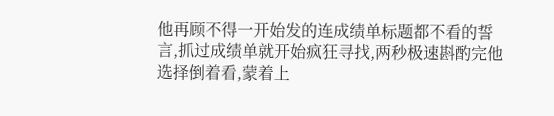他再顾不得一开始发的连成绩单标题都不看的誓言,抓过成绩单就开始疯狂寻找,两秒极速斟酌完他选择倒着看,蒙着上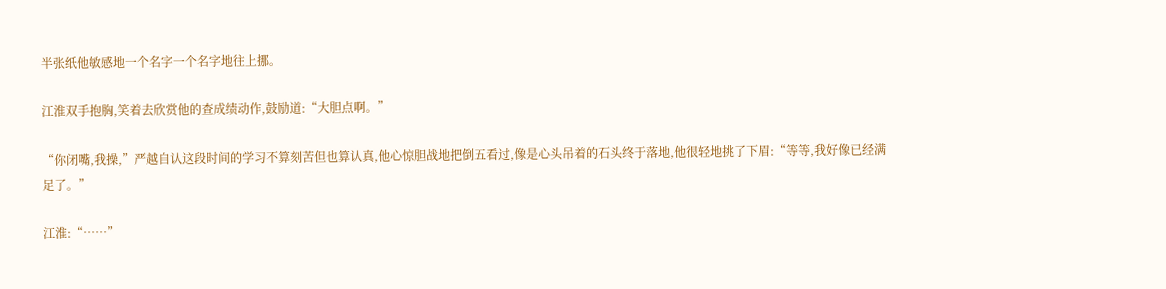半张纸他敏感地一个名字一个名字地往上挪。

江淮双手抱胸,笑着去欣赏他的查成绩动作,鼓励道:“大胆点啊。”

“你闭嘴,我操,”严越自认这段时间的学习不算刻苦但也算认真,他心惊胆战地把倒五看过,像是心头吊着的石头终于落地,他很轻地挑了下眉:“等等,我好像已经满足了。”

江淮:“……”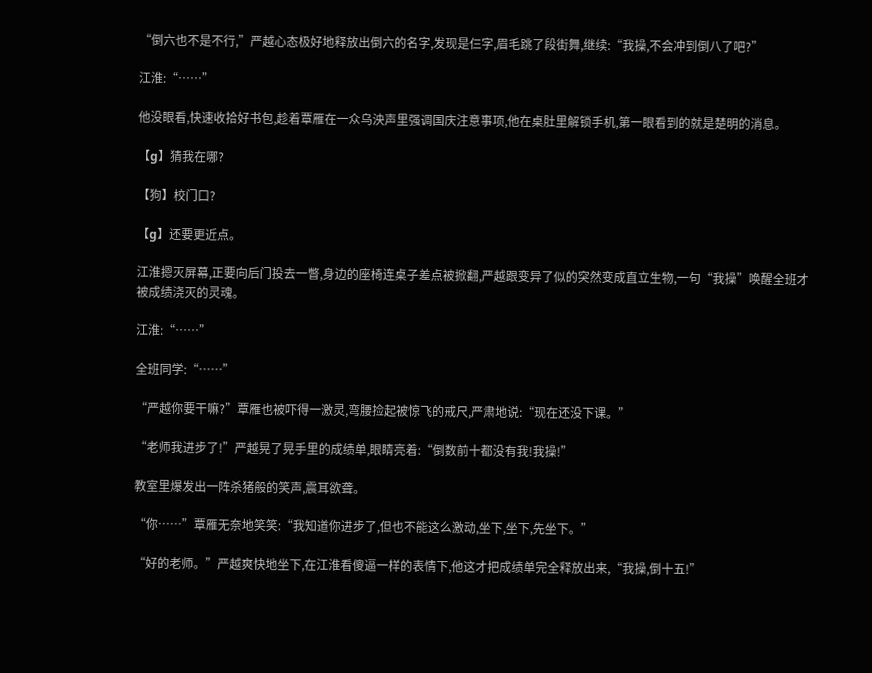“倒六也不是不行,”严越心态极好地释放出倒六的名字,发现是仨字,眉毛跳了段街舞,继续:“我操,不会冲到倒八了吧?”

江淮:“……”

他没眼看,快速收拾好书包,趁着覃雁在一众乌泱声里强调国庆注意事项,他在桌肚里解锁手机,第一眼看到的就是楚明的消息。

【g】猜我在哪?

【狗】校门口?

【g】还要更近点。

江淮摁灭屏幕,正要向后门投去一瞥,身边的座椅连桌子差点被掀翻,严越跟变异了似的突然变成直立生物,一句“我操”唤醒全班才被成绩浇灭的灵魂。

江淮:“……”

全班同学:“……”

“严越你要干嘛?”覃雁也被吓得一激灵,弯腰捡起被惊飞的戒尺,严肃地说:“现在还没下课。”

“老师我进步了!”严越晃了晃手里的成绩单,眼睛亮着:“倒数前十都没有我!我操!”

教室里爆发出一阵杀猪般的笑声,震耳欲聋。

“你……”覃雁无奈地笑笑:“我知道你进步了,但也不能这么激动,坐下,坐下,先坐下。”

“好的老师。”严越爽快地坐下,在江淮看傻逼一样的表情下,他这才把成绩单完全释放出来,“我操,倒十五!”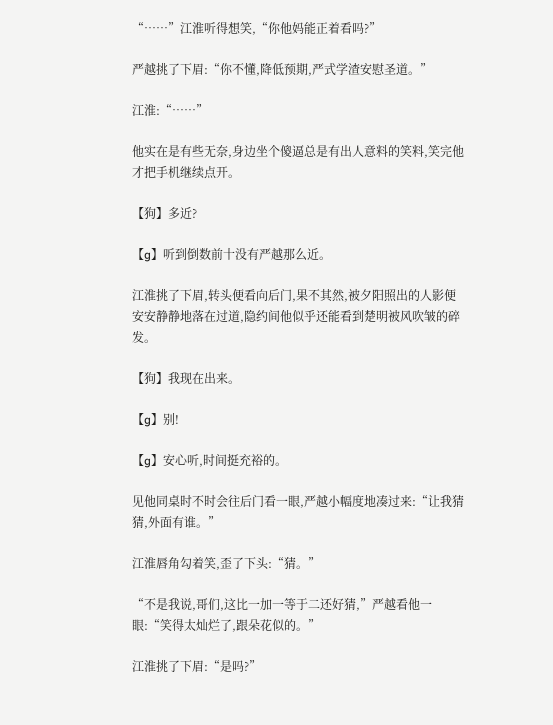“……”江淮听得想笑,“你他妈能正着看吗?”

严越挑了下眉:“你不懂,降低预期,严式学渣安慰圣道。”

江淮:“……”

他实在是有些无奈,身边坐个傻逼总是有出人意料的笑料,笑完他才把手机继续点开。

【狗】多近?

【g】听到倒数前十没有严越那么近。

江淮挑了下眉,转头便看向后门,果不其然,被夕阳照出的人影便安安静静地落在过道,隐约间他似乎还能看到楚明被风吹皱的碎发。

【狗】我现在出来。

【g】别!

【g】安心听,时间挺充裕的。

见他同桌时不时会往后门看一眼,严越小幅度地凑过来:“让我猜猜,外面有谁。”

江淮唇角勾着笑,歪了下头:“猜。”

“不是我说,哥们,这比一加一等于二还好猜,”严越看他一眼:“笑得太灿烂了,跟朵花似的。”

江淮挑了下眉:“是吗?”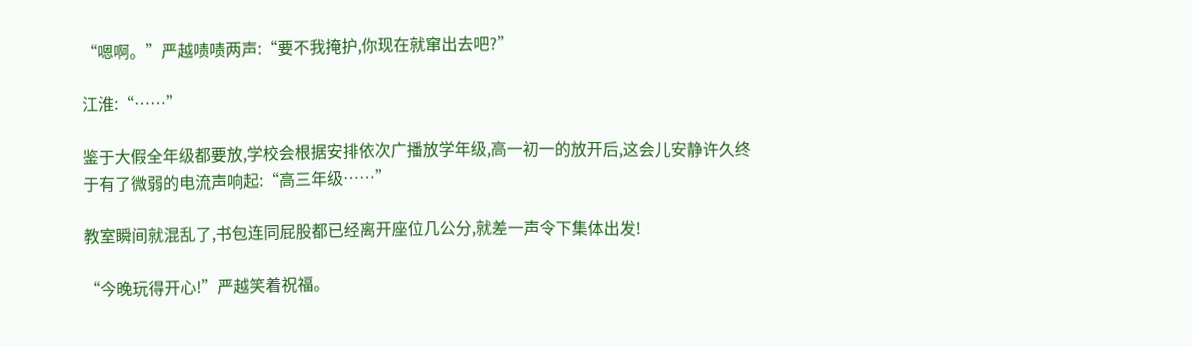“嗯啊。”严越啧啧两声:“要不我掩护,你现在就窜出去吧?”

江淮:“……”

鉴于大假全年级都要放,学校会根据安排依次广播放学年级,高一初一的放开后,这会儿安静许久终于有了微弱的电流声响起:“高三年级……”

教室瞬间就混乱了,书包连同屁股都已经离开座位几公分,就差一声令下集体出发!

“今晚玩得开心!”严越笑着祝福。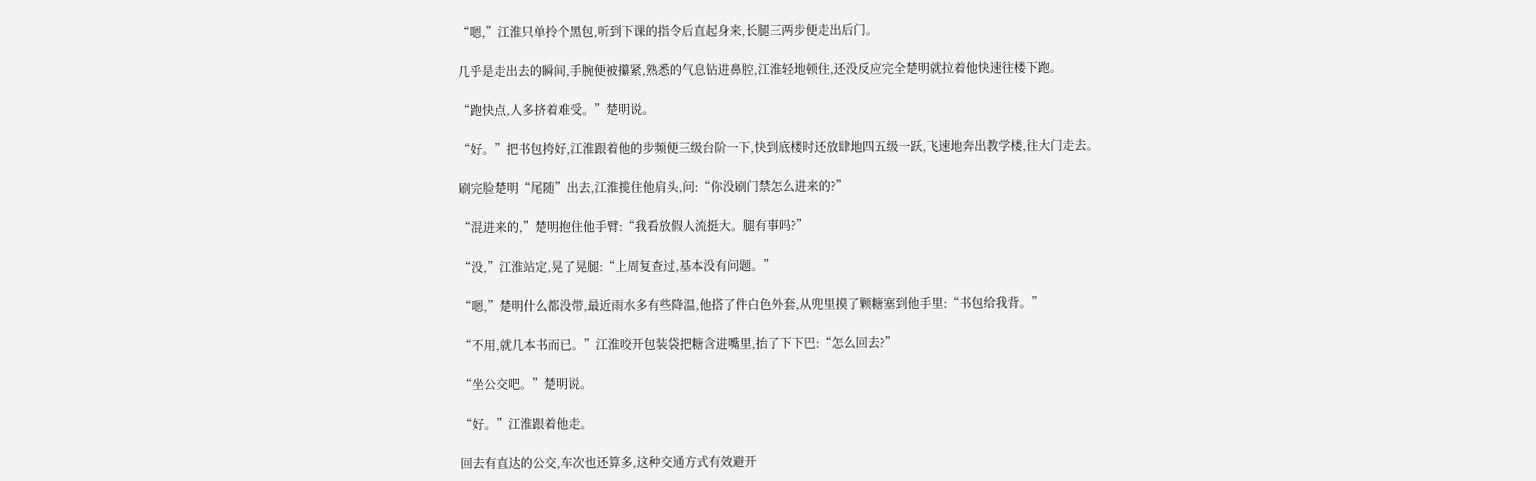“嗯,”江淮只单拎个黑包,听到下课的指令后直起身来,长腿三两步便走出后门。

几乎是走出去的瞬间,手腕便被攥紧,熟悉的气息钻进鼻腔,江淮轻地顿住,还没反应完全楚明就拉着他快速往楼下跑。

“跑快点,人多挤着难受。”楚明说。

“好。”把书包挎好,江淮跟着他的步频便三级台阶一下,快到底楼时还放肆地四五级一跃,飞速地奔出教学楼,往大门走去。

刷完脸楚明“尾随”出去,江淮揽住他肩头,问:“你没刷门禁怎么进来的?”

“混进来的,”楚明抱住他手臂:“我看放假人流挺大。腿有事吗?”

“没,”江淮站定,晃了晃腿:“上周复查过,基本没有问题。”

“嗯,”楚明什么都没带,最近雨水多有些降温,他搭了件白色外套,从兜里摸了颗糖塞到他手里:“书包给我背。”

“不用,就几本书而已。”江淮咬开包装袋把糖含进嘴里,抬了下下巴:“怎么回去?”

“坐公交吧。”楚明说。

“好。”江淮跟着他走。

回去有直达的公交,车次也还算多,这种交通方式有效避开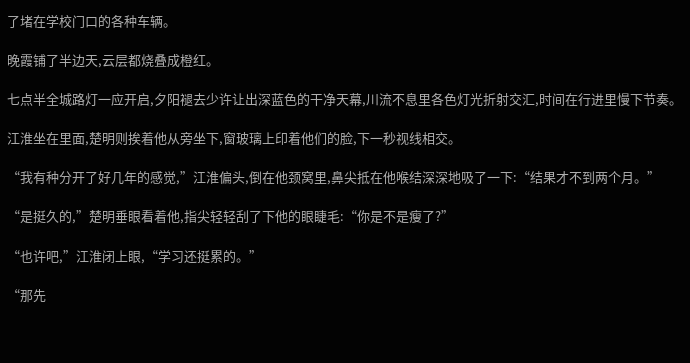了堵在学校门口的各种车辆。

晚霞铺了半边天,云层都烧叠成橙红。

七点半全城路灯一应开启,夕阳褪去少许让出深蓝色的干净天幕,川流不息里各色灯光折射交汇,时间在行进里慢下节奏。

江淮坐在里面,楚明则挨着他从旁坐下,窗玻璃上印着他们的脸,下一秒视线相交。

“我有种分开了好几年的感觉,”江淮偏头,倒在他颈窝里,鼻尖抵在他喉结深深地吸了一下:“结果才不到两个月。”

“是挺久的,”楚明垂眼看着他,指尖轻轻刮了下他的眼睫毛:“你是不是瘦了?”

“也许吧,”江淮闭上眼,“学习还挺累的。”

“那先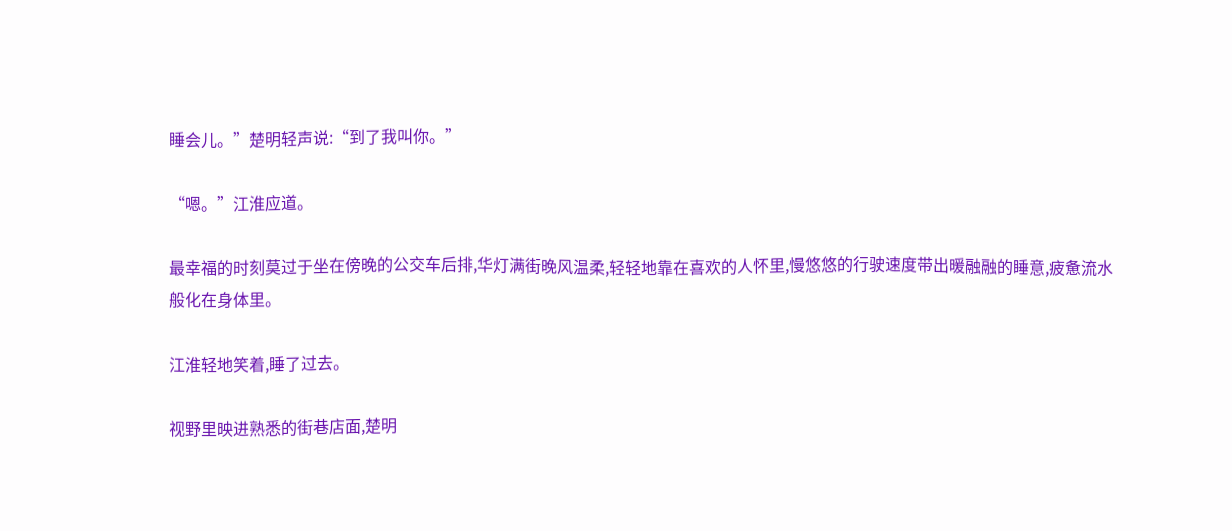睡会儿。”楚明轻声说:“到了我叫你。”

“嗯。”江淮应道。

最幸福的时刻莫过于坐在傍晚的公交车后排,华灯满街晚风温柔,轻轻地靠在喜欢的人怀里,慢悠悠的行驶速度带出暖融融的睡意,疲惫流水般化在身体里。

江淮轻地笑着,睡了过去。

视野里映进熟悉的街巷店面,楚明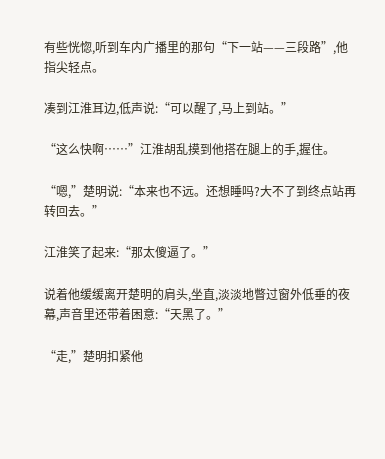有些恍惚,听到车内广播里的那句“下一站——三段路”,他指尖轻点。

凑到江淮耳边,低声说:“可以醒了,马上到站。”

“这么快啊……”江淮胡乱摸到他搭在腿上的手,握住。

“嗯,”楚明说:“本来也不远。还想睡吗?大不了到终点站再转回去。”

江淮笑了起来:“那太傻逼了。”

说着他缓缓离开楚明的肩头,坐直,淡淡地瞥过窗外低垂的夜幕,声音里还带着困意:“天黑了。”

“走,”楚明扣紧他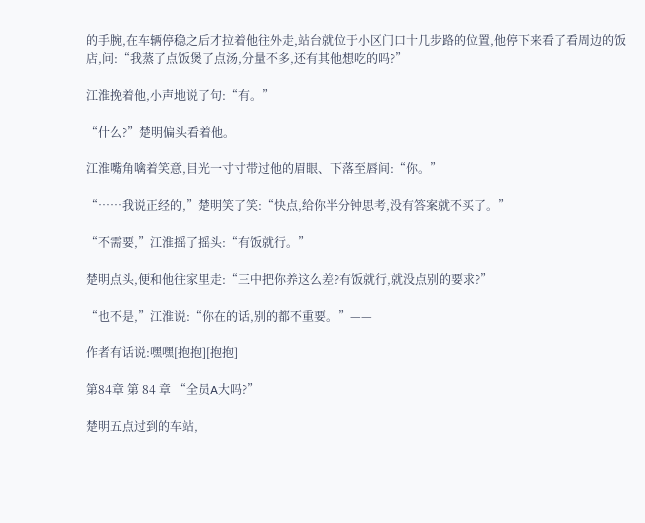的手腕,在车辆停稳之后才拉着他往外走,站台就位于小区门口十几步路的位置,他停下来看了看周边的饭店,问:“我蒸了点饭煲了点汤,分量不多,还有其他想吃的吗?”

江淮挽着他,小声地说了句:“有。”

“什么?”楚明偏头看着他。

江淮嘴角噙着笑意,目光一寸寸带过他的眉眼、下落至唇间:“你。”

“……我说正经的,”楚明笑了笑:“快点,给你半分钟思考,没有答案就不买了。”

“不需要,”江淮摇了摇头:“有饭就行。”

楚明点头,便和他往家里走:“三中把你养这么差?有饭就行,就没点别的要求?”

“也不是,”江淮说:“你在的话,别的都不重要。”——

作者有话说:嘿嘿[抱抱][抱抱]

第84章 第 84 章 “全员A大吗?”

楚明五点过到的车站,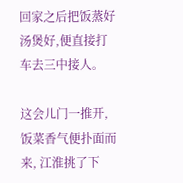回家之后把饭蒸好汤煲好,便直接打车去三中接人。

这会儿门一推开,饭菜香气便扑面而来, 江淮挑了下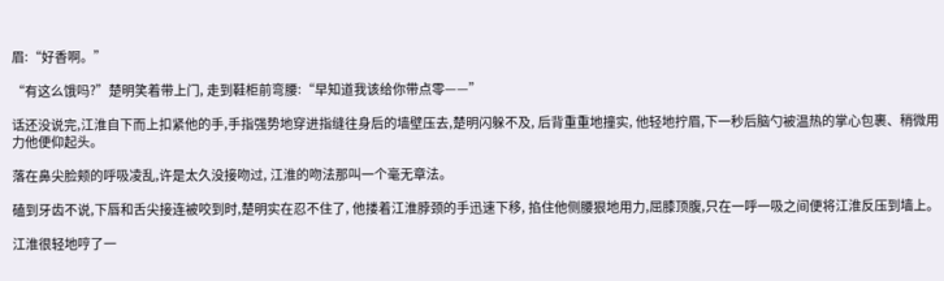眉:“好香啊。”

“有这么饿吗?”楚明笑着带上门, 走到鞋柜前弯腰:“早知道我该给你带点零——”

话还没说完,江淮自下而上扣紧他的手,手指强势地穿进指缝往身后的墙壁压去,楚明闪躲不及, 后背重重地撞实, 他轻地拧眉,下一秒后脑勺被温热的掌心包裹、稍微用力他便仰起头。

落在鼻尖脸颊的呼吸凌乱,许是太久没接吻过, 江淮的吻法那叫一个毫无章法。

磕到牙齿不说,下唇和舌尖接连被咬到时,楚明实在忍不住了, 他搂着江淮脖颈的手迅速下移, 掐住他侧腰狠地用力,屈膝顶腹,只在一呼一吸之间便将江淮反压到墙上。

江淮很轻地哼了一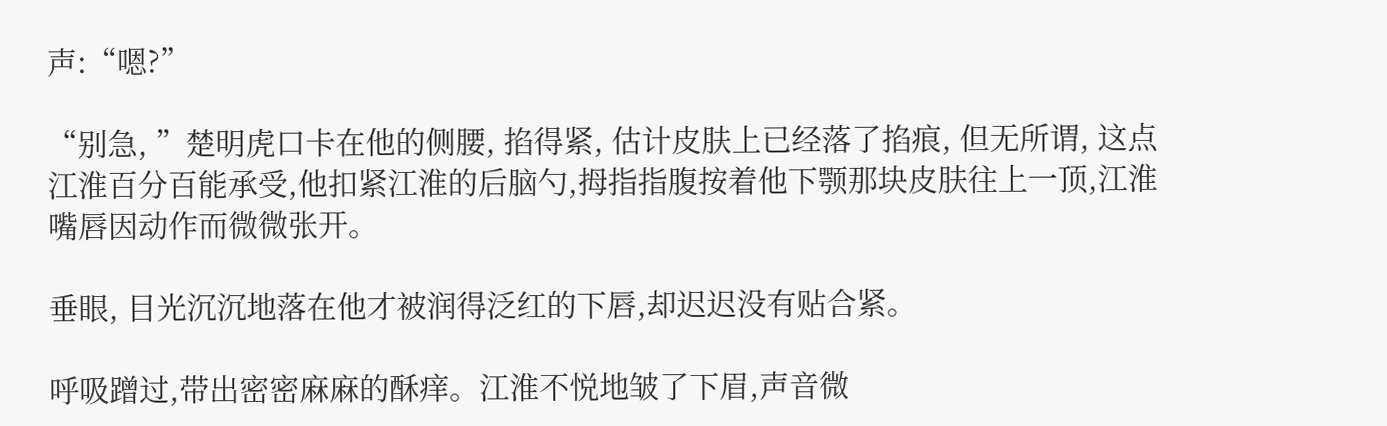声:“嗯?”

“别急, ”楚明虎口卡在他的侧腰, 掐得紧, 估计皮肤上已经落了掐痕, 但无所谓, 这点江淮百分百能承受,他扣紧江淮的后脑勺,拇指指腹按着他下颚那块皮肤往上一顶,江淮嘴唇因动作而微微张开。

垂眼, 目光沉沉地落在他才被润得泛红的下唇,却迟迟没有贴合紧。

呼吸蹭过,带出密密麻麻的酥痒。江淮不悦地皱了下眉,声音微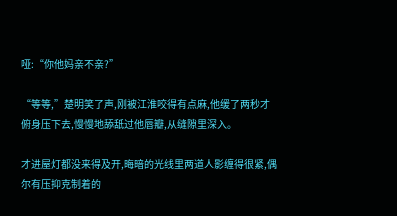哑:“你他妈亲不亲?”

“等等,”楚明笑了声,刚被江淮咬得有点麻,他缓了两秒才俯身压下去,慢慢地舔舐过他唇瓣,从缝隙里深入。

才进屋灯都没来得及开,晦暗的光线里两道人影缠得很紧,偶尔有压抑克制着的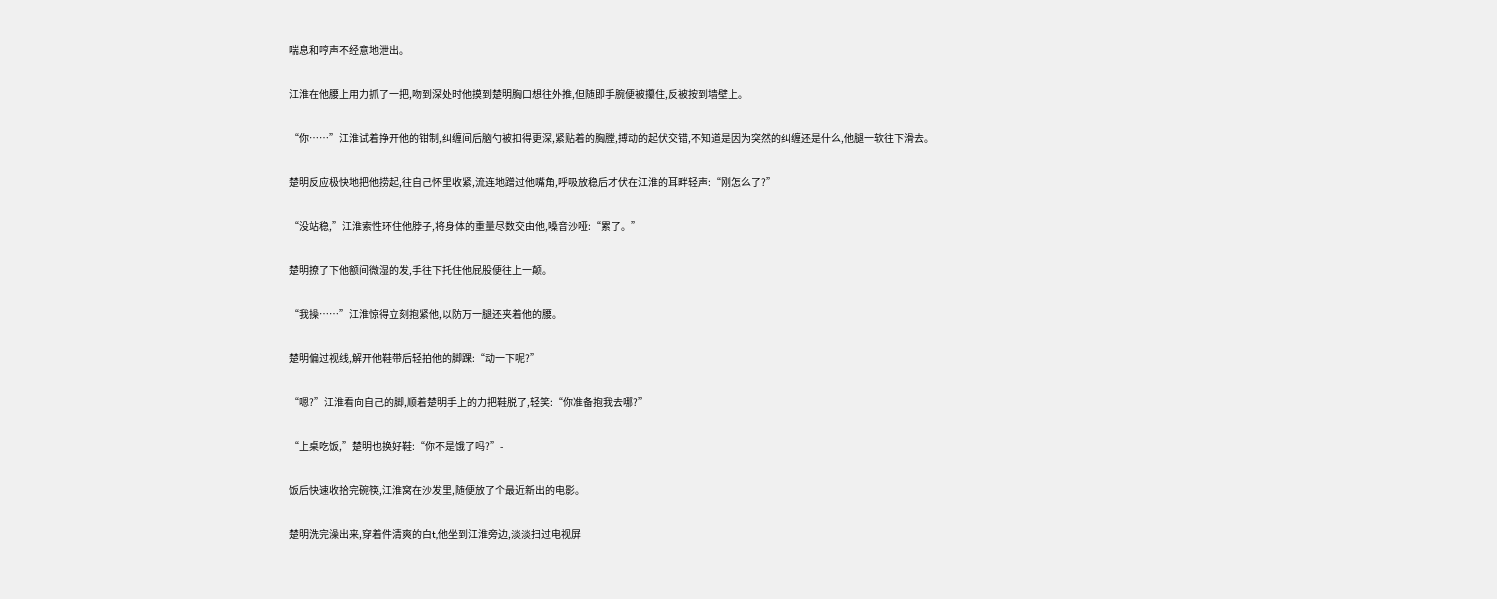喘息和哼声不经意地泄出。

江淮在他腰上用力抓了一把,吻到深处时他摸到楚明胸口想往外推,但随即手腕便被攥住,反被按到墙壁上。

“你……”江淮试着挣开他的钳制,纠缠间后脑勺被扣得更深,紧贴着的胸膛,搏动的起伏交错,不知道是因为突然的纠缠还是什么,他腿一软往下滑去。

楚明反应极快地把他捞起,往自己怀里收紧,流连地蹭过他嘴角,呼吸放稳后才伏在江淮的耳畔轻声:“刚怎么了?”

“没站稳,”江淮索性环住他脖子,将身体的重量尽数交由他,嗓音沙哑:“累了。”

楚明撩了下他额间微湿的发,手往下托住他屁股便往上一颠。

“我操……”江淮惊得立刻抱紧他,以防万一腿还夹着他的腰。

楚明偏过视线,解开他鞋带后轻拍他的脚踝:“动一下呢?”

“嗯?”江淮看向自己的脚,顺着楚明手上的力把鞋脱了,轻笑:“你准备抱我去哪?”

“上桌吃饭,”楚明也换好鞋:“你不是饿了吗?”-

饭后快速收拾完碗筷,江淮窝在沙发里,随便放了个最近新出的电影。

楚明洗完澡出来,穿着件清爽的白t,他坐到江淮旁边,淡淡扫过电视屏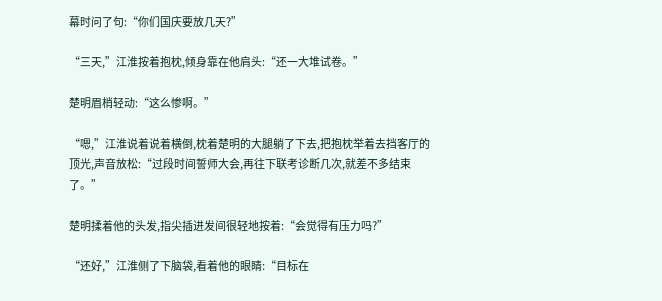幕时问了句:“你们国庆要放几天?”

“三天,”江淮按着抱枕,倾身靠在他肩头:“还一大堆试卷。”

楚明眉梢轻动:“这么惨啊。”

“嗯,”江淮说着说着横倒,枕着楚明的大腿躺了下去,把抱枕举着去挡客厅的顶光,声音放松:“过段时间誓师大会,再往下联考诊断几次,就差不多结束了。”

楚明揉着他的头发,指尖插进发间很轻地按着:“会觉得有压力吗?”

“还好,”江淮侧了下脑袋,看着他的眼睛:“目标在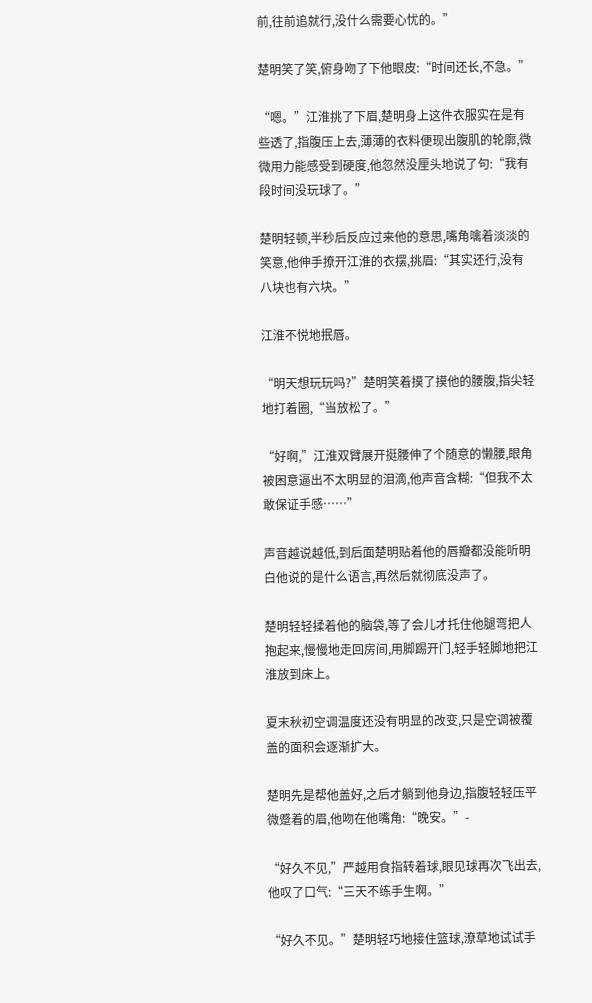前,往前追就行,没什么需要心忧的。”

楚明笑了笑,俯身吻了下他眼皮:“时间还长,不急。”

“嗯。”江淮挑了下眉,楚明身上这件衣服实在是有些透了,指腹压上去,薄薄的衣料便现出腹肌的轮廓,微微用力能感受到硬度,他忽然没厘头地说了句:“我有段时间没玩球了。”

楚明轻顿,半秒后反应过来他的意思,嘴角噙着淡淡的笑意,他伸手撩开江淮的衣摆,挑眉:“其实还行,没有八块也有六块。”

江淮不悦地抿唇。

“明天想玩玩吗?”楚明笑着摸了摸他的腰腹,指尖轻地打着圈,“当放松了。”

“好啊,”江淮双臂展开挺腰伸了个随意的懒腰,眼角被困意逼出不太明显的泪滴,他声音含糊:“但我不太敢保证手感……”

声音越说越低,到后面楚明贴着他的唇瓣都没能听明白他说的是什么语言,再然后就彻底没声了。

楚明轻轻揉着他的脑袋,等了会儿才托住他腿弯把人抱起来,慢慢地走回房间,用脚踢开门,轻手轻脚地把江淮放到床上。

夏末秋初空调温度还没有明显的改变,只是空调被覆盖的面积会逐渐扩大。

楚明先是帮他盖好,之后才躺到他身边,指腹轻轻压平微蹙着的眉,他吻在他嘴角:“晚安。”-

“好久不见,”严越用食指转着球,眼见球再次飞出去,他叹了口气:“三天不练手生啊。”

“好久不见。”楚明轻巧地接住篮球,潦草地试试手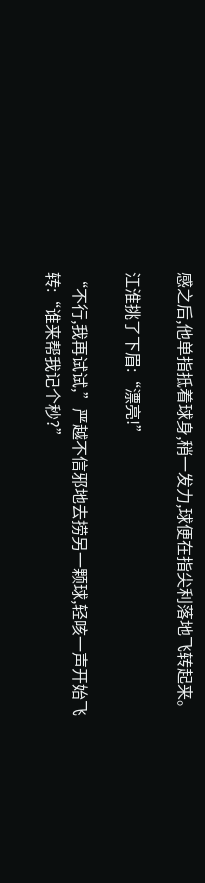感之后,他单指抵着球身,稍一发力,球便在指尖利落地飞转起来。

江淮挑了下眉:“漂亮!”

“不行,我再试试,”严越不信邪地去捞另一颗球,轻咳一声开始飞转:“谁来帮我记个秒?”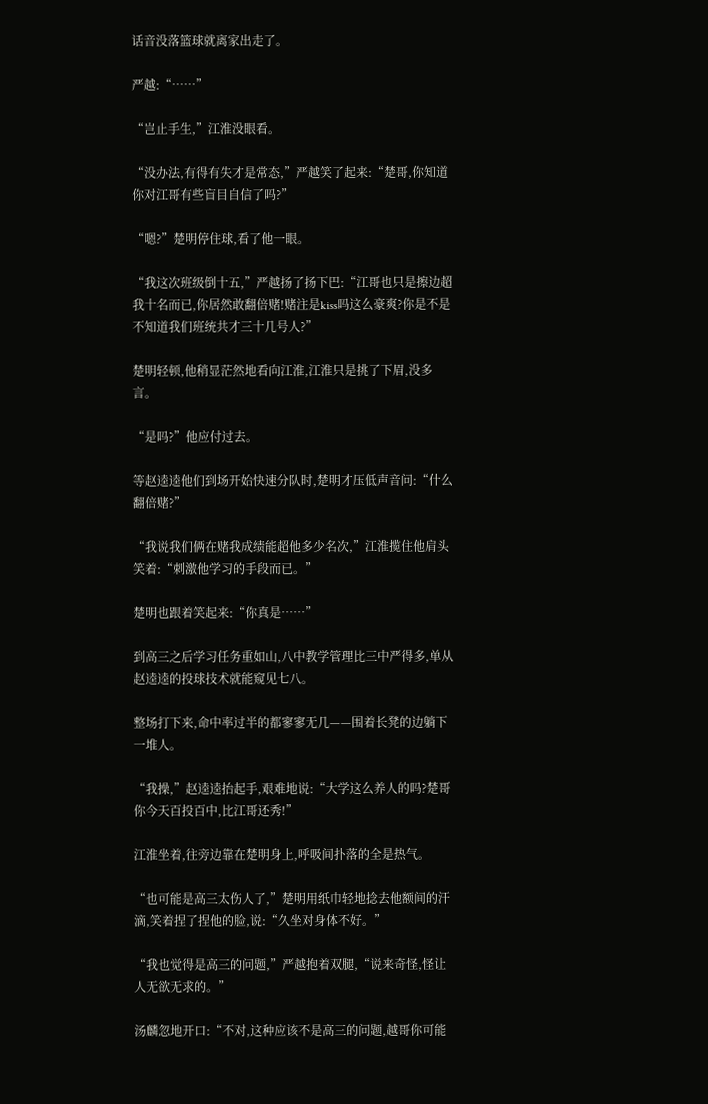话音没落篮球就离家出走了。

严越:“……”

“岂止手生,”江淮没眼看。

“没办法,有得有失才是常态,”严越笑了起来:“楚哥,你知道你对江哥有些盲目自信了吗?”

“嗯?”楚明停住球,看了他一眼。

“我这次班级倒十五,”严越扬了扬下巴:“江哥也只是擦边超我十名而已,你居然敢翻倍赌!赌注是kiss吗这么豪爽?你是不是不知道我们班统共才三十几号人?”

楚明轻顿,他稍显茫然地看向江淮,江淮只是挑了下眉,没多言。

“是吗?”他应付过去。

等赵逵逵他们到场开始快速分队时,楚明才压低声音问:“什么翻倍赌?”

“我说我们俩在赌我成绩能超他多少名次,”江淮揽住他肩头笑着:“刺激他学习的手段而已。”

楚明也跟着笑起来:“你真是……”

到高三之后学习任务重如山,八中教学管理比三中严得多,单从赵逵逵的投球技术就能窥见七八。

整场打下来,命中率过半的都寥寥无几——围着长凳的边躺下一堆人。

“我操,”赵逵逵抬起手,艰难地说:“大学这么养人的吗?楚哥你今天百投百中,比江哥还秀!”

江淮坐着,往旁边靠在楚明身上,呼吸间扑落的全是热气。

“也可能是高三太伤人了,”楚明用纸巾轻地捻去他额间的汗滴,笑着捏了捏他的脸,说:“久坐对身体不好。”

“我也觉得是高三的问题,”严越抱着双腿,“说来奇怪,怪让人无欲无求的。”

汤麟忽地开口:“不对,这种应该不是高三的问题,越哥你可能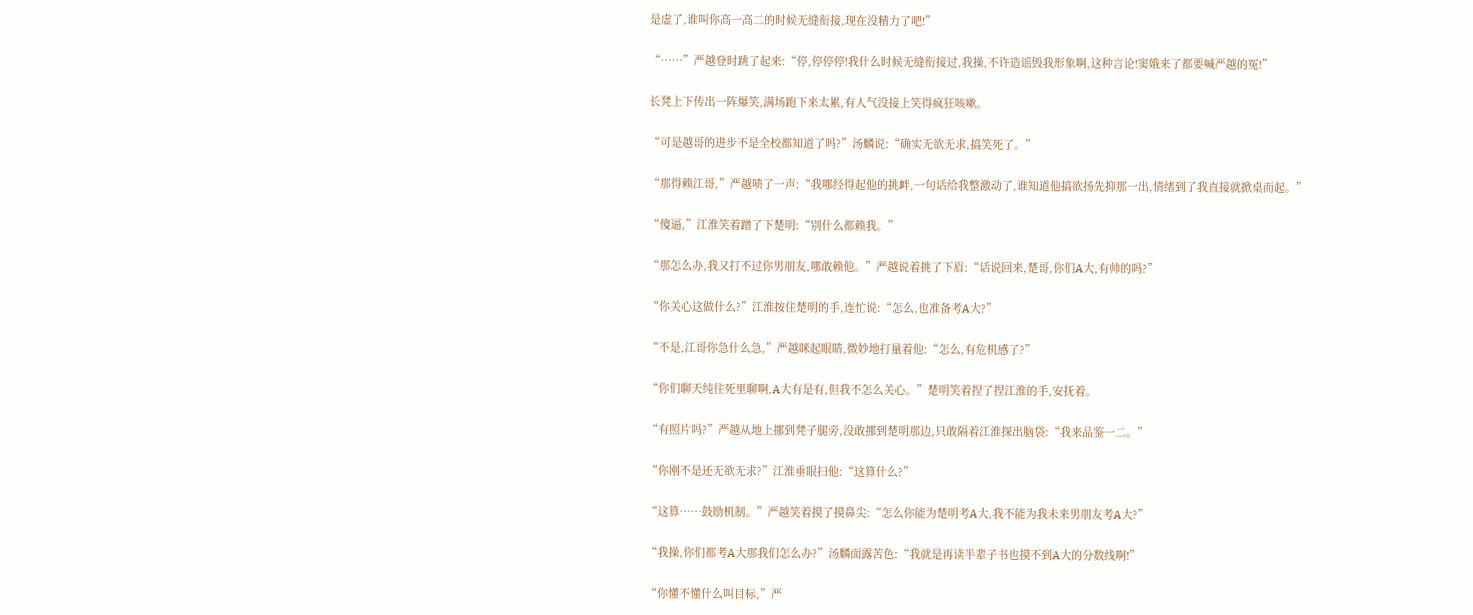是虚了,谁叫你高一高二的时候无缝衔接,现在没精力了吧!”

“……”严越登时跳了起来:“停,停停停!我什么时候无缝衔接过,我操,不许造谣毁我形象啊,这种言论!窦娥来了都要喊严越的冤!”

长凳上下传出一阵爆笑,满场跑下来太累,有人气没接上笑得疯狂咳嗽。

“可是越哥的进步不是全校都知道了吗?”汤麟说:“确实无欲无求,搞笑死了。”

“那得赖江哥,”严越啧了一声:“我哪经得起他的挑衅,一句话给我整激动了,谁知道他搞欲扬先抑那一出,情绪到了我直接就掀桌而起。”

“傻逼,”江淮笑着蹭了下楚明:“别什么都赖我。”

“那怎么办,我又打不过你男朋友,哪敢赖他。”严越说着挑了下眉:“话说回来,楚哥,你们A大,有帅的吗?”

“你关心这做什么?”江淮按住楚明的手,连忙说:“怎么,也准备考A大?”

“不是,江哥你急什么急,”严越眯起眼睛,微妙地打量着他:“怎么,有危机感了?”

“你们聊天纯往死里聊啊,A大有是有,但我不怎么关心。”楚明笑着捏了捏江淮的手,安抚着。

“有照片吗?”严越从地上挪到凳子腿旁,没敢挪到楚明那边,只敢隔着江淮探出脑袋:“我来品鉴一二。”

“你刚不是还无欲无求?”江淮垂眼扫他:“这算什么?”

“这算……鼓励机制。”严越笑着摸了摸鼻尖:“怎么你能为楚明考A大,我不能为我未来男朋友考A大?”

“我操,你们都考A大那我们怎么办?”汤麟面露苦色:“我就是再读半辈子书也摸不到A大的分数线啊!”

“你懂不懂什么叫目标,”严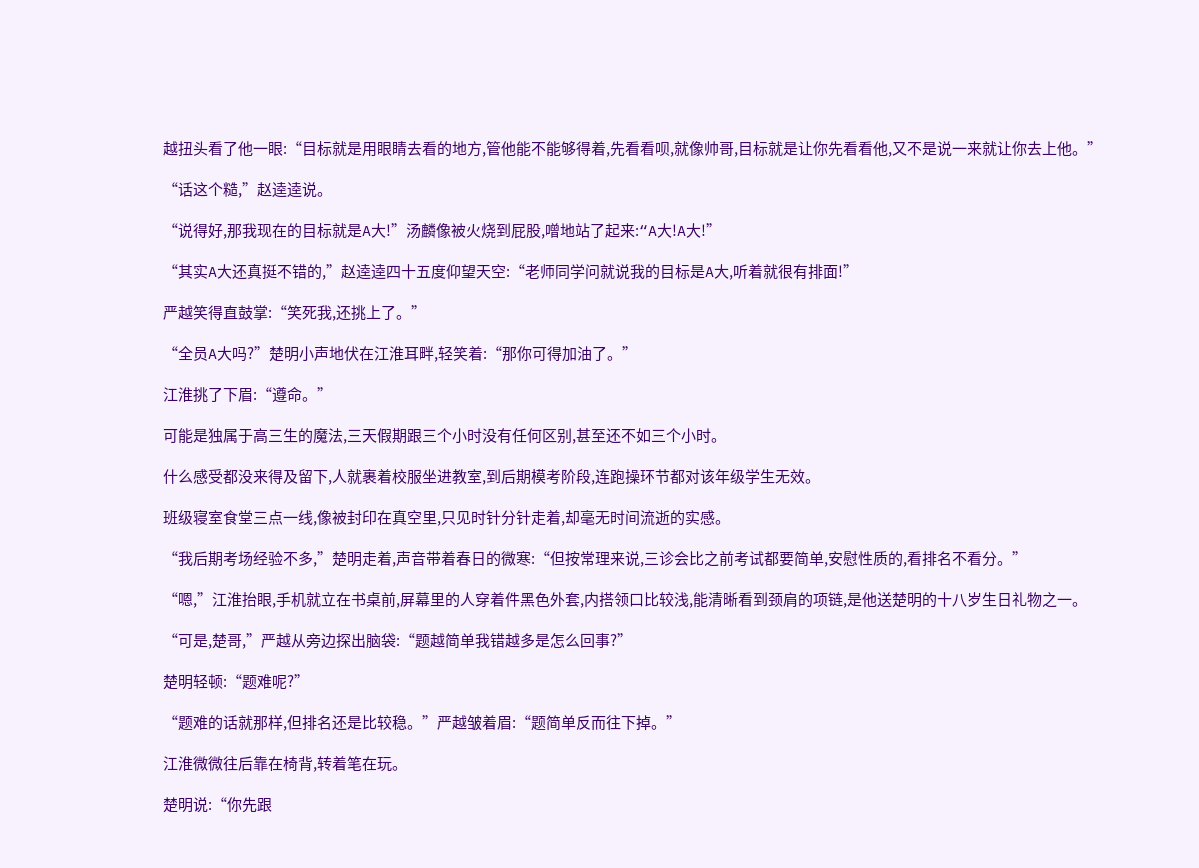越扭头看了他一眼:“目标就是用眼睛去看的地方,管他能不能够得着,先看看呗,就像帅哥,目标就是让你先看看他,又不是说一来就让你去上他。”

“话这个糙,”赵逵逵说。

“说得好,那我现在的目标就是A大!”汤麟像被火烧到屁股,噌地站了起来:“A大!A大!”

“其实A大还真挺不错的,”赵逵逵四十五度仰望天空:“老师同学问就说我的目标是A大,听着就很有排面!”

严越笑得直鼓掌:“笑死我,还挑上了。”

“全员A大吗?”楚明小声地伏在江淮耳畔,轻笑着:“那你可得加油了。”

江淮挑了下眉:“遵命。”

可能是独属于高三生的魔法,三天假期跟三个小时没有任何区别,甚至还不如三个小时。

什么感受都没来得及留下,人就裹着校服坐进教室,到后期模考阶段,连跑操环节都对该年级学生无效。

班级寝室食堂三点一线,像被封印在真空里,只见时针分针走着,却毫无时间流逝的实感。

“我后期考场经验不多,”楚明走着,声音带着春日的微寒:“但按常理来说,三诊会比之前考试都要简单,安慰性质的,看排名不看分。”

“嗯,”江淮抬眼,手机就立在书桌前,屏幕里的人穿着件黑色外套,内搭领口比较浅,能清晰看到颈肩的项链,是他送楚明的十八岁生日礼物之一。

“可是,楚哥,”严越从旁边探出脑袋:“题越简单我错越多是怎么回事?”

楚明轻顿:“题难呢?”

“题难的话就那样,但排名还是比较稳。”严越皱着眉:“题简单反而往下掉。”

江淮微微往后靠在椅背,转着笔在玩。

楚明说:“你先跟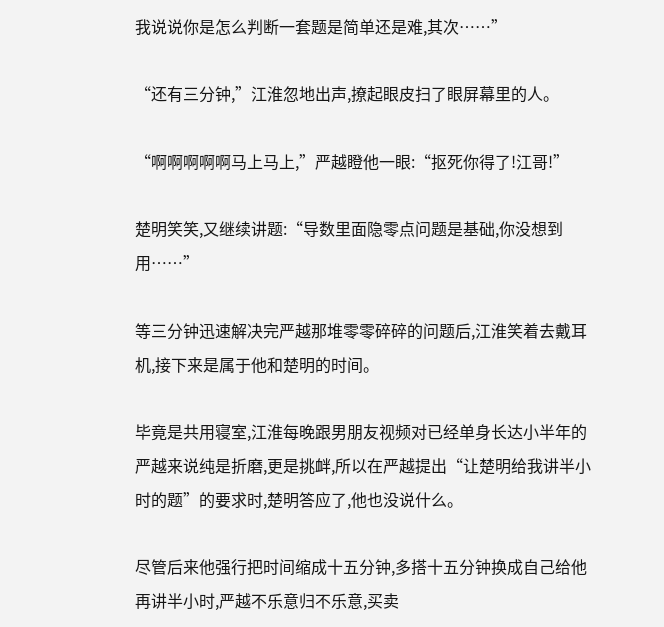我说说你是怎么判断一套题是简单还是难,其次……”

“还有三分钟,”江淮忽地出声,撩起眼皮扫了眼屏幕里的人。

“啊啊啊啊啊马上马上,”严越瞪他一眼:“抠死你得了!江哥!”

楚明笑笑,又继续讲题:“导数里面隐零点问题是基础,你没想到用……”

等三分钟迅速解决完严越那堆零零碎碎的问题后,江淮笑着去戴耳机,接下来是属于他和楚明的时间。

毕竟是共用寝室,江淮每晚跟男朋友视频对已经单身长达小半年的严越来说纯是折磨,更是挑衅,所以在严越提出“让楚明给我讲半小时的题”的要求时,楚明答应了,他也没说什么。

尽管后来他强行把时间缩成十五分钟,多搭十五分钟换成自己给他再讲半小时,严越不乐意归不乐意,买卖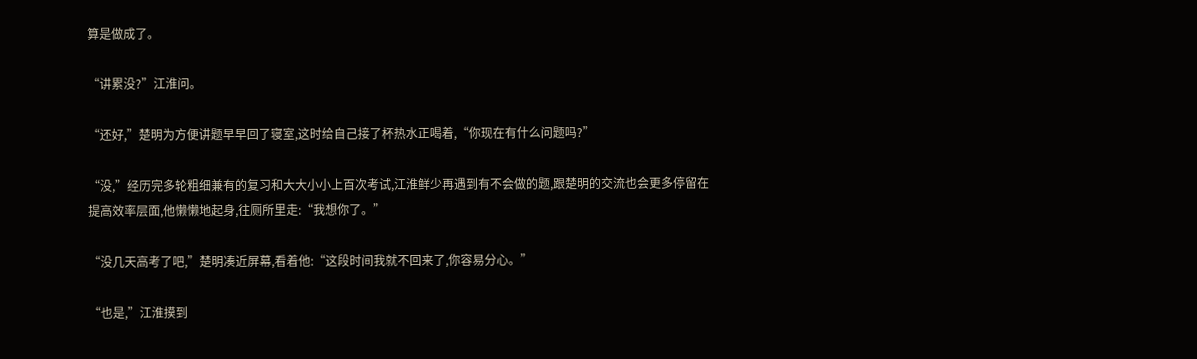算是做成了。

“讲累没?”江淮问。

“还好,”楚明为方便讲题早早回了寝室,这时给自己接了杯热水正喝着,“你现在有什么问题吗?”

“没,”经历完多轮粗细兼有的复习和大大小小上百次考试,江淮鲜少再遇到有不会做的题,跟楚明的交流也会更多停留在提高效率层面,他懒懒地起身,往厕所里走:“我想你了。”

“没几天高考了吧,”楚明凑近屏幕,看着他:“这段时间我就不回来了,你容易分心。”

“也是,”江淮摸到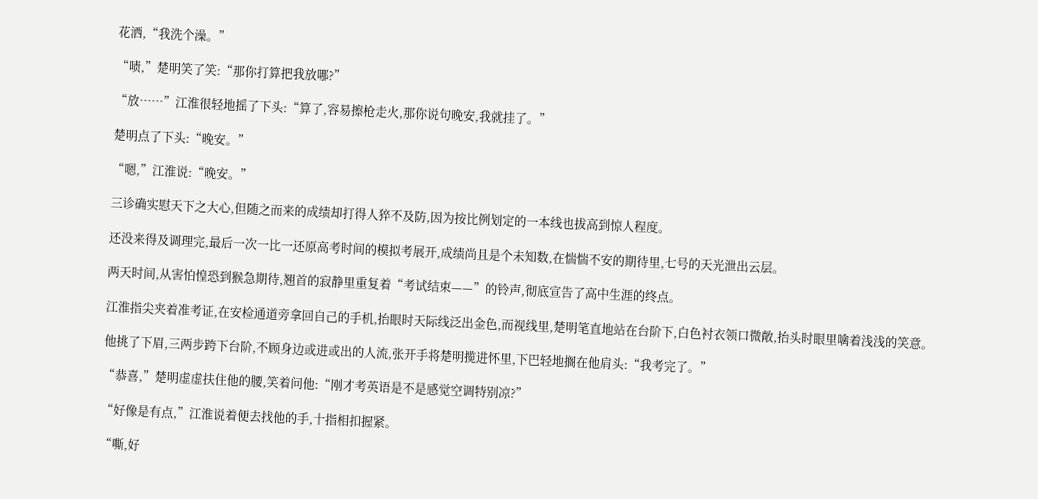花洒,“我洗个澡。”

“啧,”楚明笑了笑:“那你打算把我放哪?”

“放……”江淮很轻地摇了下头:“算了,容易擦枪走火,那你说句晚安,我就挂了。”

楚明点了下头:“晚安。”

“嗯,”江淮说:“晚安。”

三诊确实慰天下之大心,但随之而来的成绩却打得人猝不及防,因为按比例划定的一本线也拔高到惊人程度。

还没来得及调理完,最后一次一比一还原高考时间的模拟考展开,成绩尚且是个未知数,在惴惴不安的期待里,七号的天光泄出云层。

两天时间,从害怕惶恐到猴急期待,翘首的寂静里重复着“考试结束——”的铃声,彻底宣告了高中生涯的终点。

江淮指尖夹着准考证,在安检通道旁拿回自己的手机,抬眼时天际线泛出金色,而视线里,楚明笔直地站在台阶下,白色衬衣领口微敞,抬头时眼里噙着浅浅的笑意。

他挑了下眉,三两步跨下台阶,不顾身边或进或出的人流,张开手将楚明揽进怀里,下巴轻地搁在他肩头:“我考完了。”

“恭喜,”楚明虚虚扶住他的腰,笑着问他:“刚才考英语是不是感觉空调特别凉?”

“好像是有点,”江淮说着便去找他的手,十指相扣握紧。

“嘶,好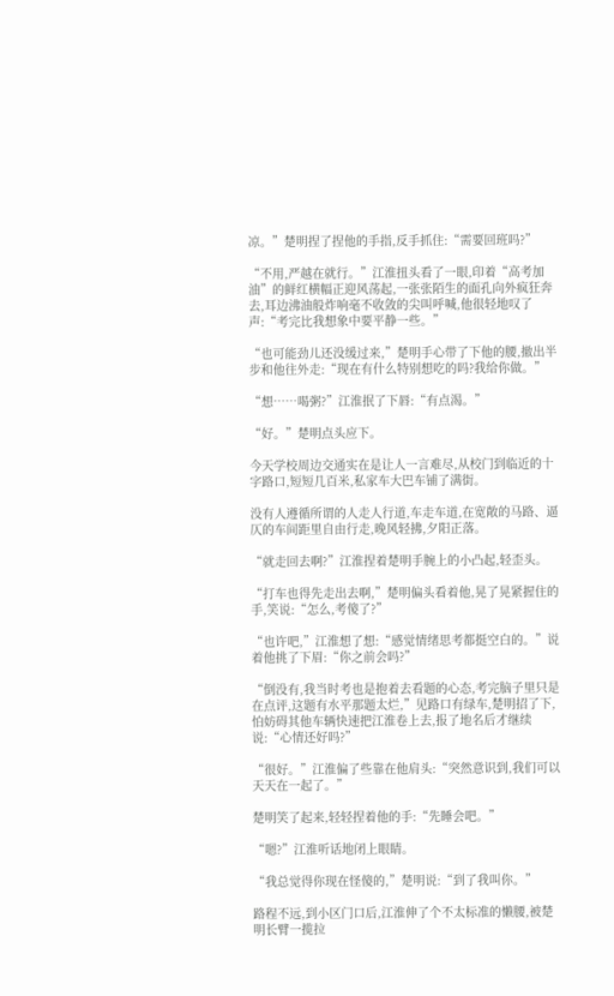凉。”楚明捏了捏他的手指,反手抓住:“需要回班吗?”

“不用,严越在就行。”江淮扭头看了一眼,印着“高考加油”的鲜红横幅正迎风荡起,一张张陌生的面孔向外疯狂奔去,耳边沸油般炸响毫不收敛的尖叫呼喊,他很轻地叹了声:“考完比我想象中要平静一些。”

“也可能劲儿还没缓过来,”楚明手心带了下他的腰,撤出半步和他往外走:“现在有什么特别想吃的吗?我给你做。”

“想……喝粥?”江淮抿了下唇:“有点渴。”

“好。”楚明点头应下。

今天学校周边交通实在是让人一言难尽,从校门到临近的十字路口,短短几百米,私家车大巴车铺了满街。

没有人遵循所谓的人走人行道,车走车道,在宽敞的马路、逼仄的车间距里自由行走,晚风轻拂,夕阳正落。

“就走回去啊?”江淮捏着楚明手腕上的小凸起,轻歪头。

“打车也得先走出去啊,”楚明偏头看着他,晃了晃紧握住的手,笑说:“怎么,考傻了?”

“也许吧,”江淮想了想:“感觉情绪思考都挺空白的。”说着他挑了下眉:“你之前会吗?”

“倒没有,我当时考也是抱着去看题的心态,考完脑子里只是在点评,这题有水平那题太烂,”见路口有绿车,楚明招了下,怕妨碍其他车辆快速把江淮卷上去,报了地名后才继续说:“心情还好吗?”

“很好。”江淮偏了些靠在他肩头:“突然意识到,我们可以天天在一起了。”

楚明笑了起来,轻轻捏着他的手:“先睡会吧。”

“嗯?”江淮听话地闭上眼睛。

“我总觉得你现在怪傻的,”楚明说:“到了我叫你。”

路程不远,到小区门口后,江淮伸了个不太标准的懒腰,被楚明长臂一揽拉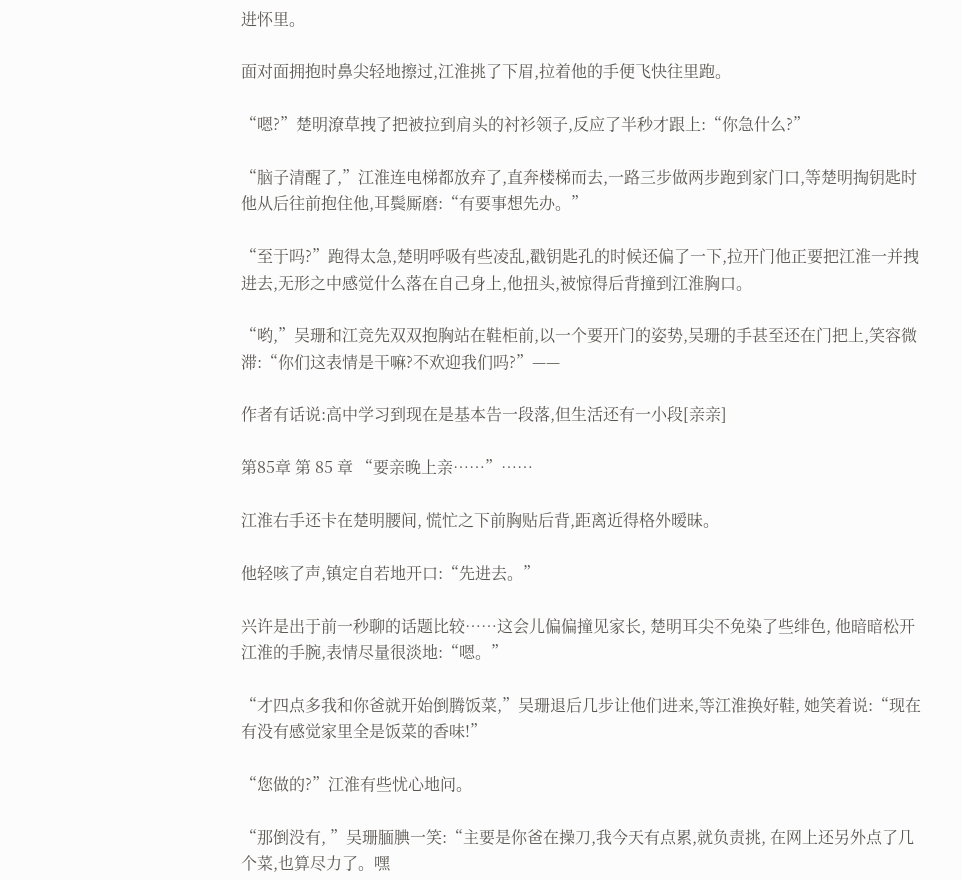进怀里。

面对面拥抱时鼻尖轻地擦过,江淮挑了下眉,拉着他的手便飞快往里跑。

“嗯?”楚明潦草拽了把被拉到肩头的衬衫领子,反应了半秒才跟上:“你急什么?”

“脑子清醒了,”江淮连电梯都放弃了,直奔楼梯而去,一路三步做两步跑到家门口,等楚明掏钥匙时他从后往前抱住他,耳鬓厮磨:“有要事想先办。”

“至于吗?”跑得太急,楚明呼吸有些凌乱,戳钥匙孔的时候还偏了一下,拉开门他正要把江淮一并拽进去,无形之中感觉什么落在自己身上,他扭头,被惊得后背撞到江淮胸口。

“哟,”吴珊和江竞先双双抱胸站在鞋柜前,以一个要开门的姿势,吴珊的手甚至还在门把上,笑容微滞:“你们这表情是干嘛?不欢迎我们吗?”——

作者有话说:高中学习到现在是基本告一段落,但生活还有一小段[亲亲]

第85章 第 85 章 “要亲晚上亲……”……

江淮右手还卡在楚明腰间, 慌忙之下前胸贴后背,距离近得格外暧昧。

他轻咳了声,镇定自若地开口:“先进去。”

兴许是出于前一秒聊的话题比较……这会儿偏偏撞见家长, 楚明耳尖不免染了些绯色, 他暗暗松开江淮的手腕,表情尽量很淡地:“嗯。”

“才四点多我和你爸就开始倒腾饭菜,”吴珊退后几步让他们进来,等江淮换好鞋, 她笑着说:“现在有没有感觉家里全是饭菜的香味!”

“您做的?”江淮有些忧心地问。

“那倒没有, ”吴珊腼腆一笑:“主要是你爸在操刀,我今天有点累,就负责挑, 在网上还另外点了几个菜,也算尽力了。嘿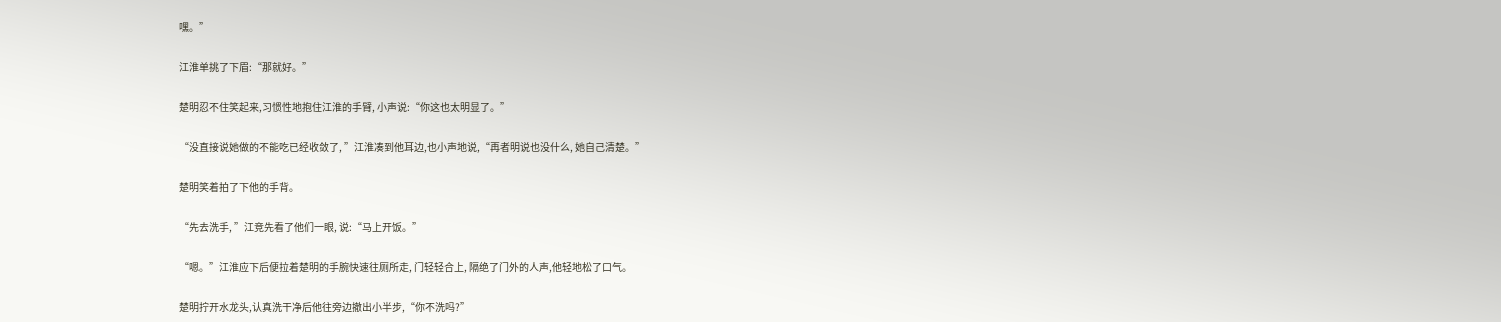嘿。”

江淮单挑了下眉:“那就好。”

楚明忍不住笑起来,习惯性地抱住江淮的手臂, 小声说:“你这也太明显了。”

“没直接说她做的不能吃已经收敛了, ”江淮凑到他耳边,也小声地说,“再者明说也没什么, 她自己清楚。”

楚明笑着拍了下他的手背。

“先去洗手, ”江竞先看了他们一眼, 说:“马上开饭。”

“嗯。”江淮应下后便拉着楚明的手腕快速往厕所走, 门轻轻合上, 隔绝了门外的人声,他轻地松了口气。

楚明拧开水龙头,认真洗干净后他往旁边撤出小半步,“你不洗吗?”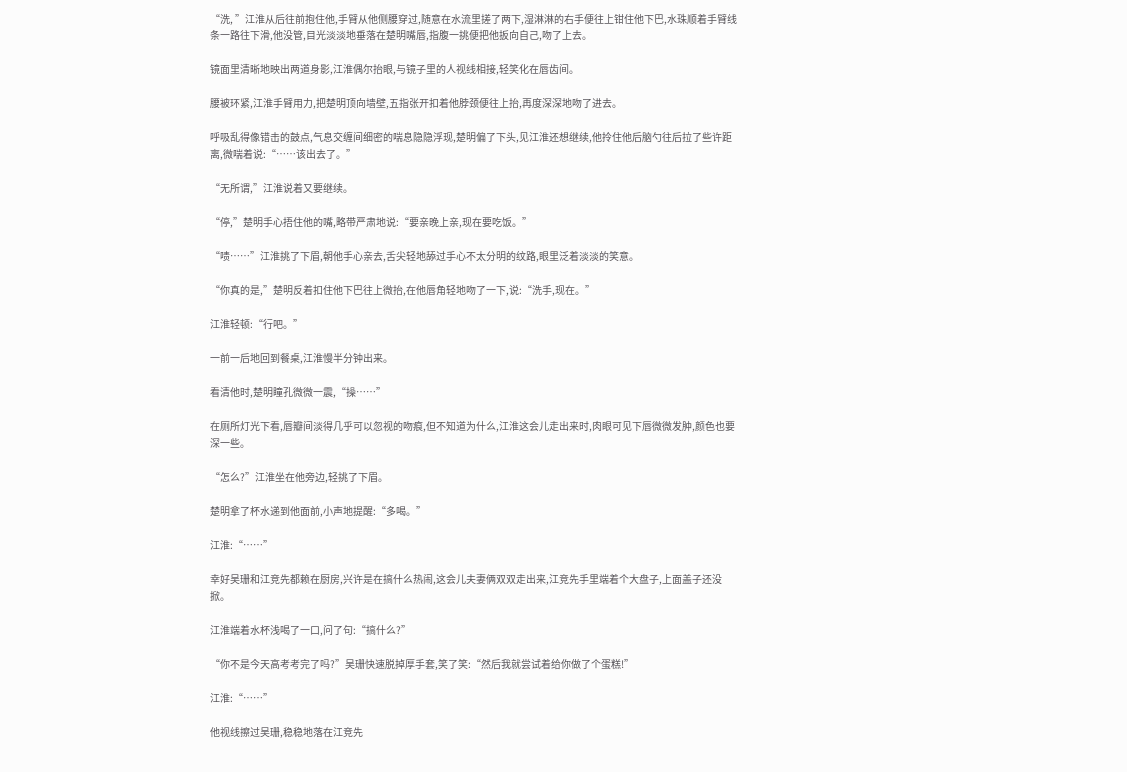“洗, ”江淮从后往前抱住他,手臂从他侧腰穿过,随意在水流里搓了两下,湿淋淋的右手便往上钳住他下巴,水珠顺着手臂线条一路往下滑,他没管,目光淡淡地垂落在楚明嘴唇,指腹一挑便把他扳向自己,吻了上去。

镜面里清晰地映出两道身影,江淮偶尔抬眼,与镜子里的人视线相接,轻笑化在唇齿间。

腰被环紧,江淮手臂用力,把楚明顶向墙壁,五指张开扣着他脖颈便往上抬,再度深深地吻了进去。

呼吸乱得像错击的鼓点,气息交缠间细密的喘息隐隐浮现,楚明偏了下头,见江淮还想继续,他拎住他后脑勺往后拉了些许距离,微喘着说:“……该出去了。”

“无所谓,”江淮说着又要继续。

“停,”楚明手心捂住他的嘴,略带严肃地说:“要亲晚上亲,现在要吃饭。”

“啧……”江淮挑了下眉,朝他手心亲去,舌尖轻地舔过手心不太分明的纹路,眼里泛着淡淡的笑意。

“你真的是,”楚明反着扣住他下巴往上微抬,在他唇角轻地吻了一下,说:“洗手,现在。”

江淮轻顿:“行吧。”

一前一后地回到餐桌,江淮慢半分钟出来。

看清他时,楚明瞳孔微微一震,“操……”

在厕所灯光下看,唇瓣间淡得几乎可以忽视的吻痕,但不知道为什么,江淮这会儿走出来时,肉眼可见下唇微微发肿,颜色也要深一些。

“怎么?”江淮坐在他旁边,轻挑了下眉。

楚明拿了杯水递到他面前,小声地提醒:“多喝。”

江淮:“……”

幸好吴珊和江竞先都赖在厨房,兴许是在搞什么热闹,这会儿夫妻俩双双走出来,江竞先手里端着个大盘子,上面盖子还没掀。

江淮端着水杯浅喝了一口,问了句:“搞什么?”

“你不是今天高考考完了吗?”吴珊快速脱掉厚手套,笑了笑:“然后我就尝试着给你做了个蛋糕!”

江淮:“……”

他视线擦过吴珊,稳稳地落在江竞先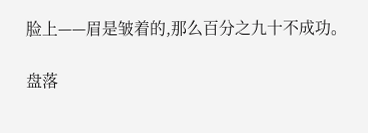脸上——眉是皱着的,那么百分之九十不成功。

盘落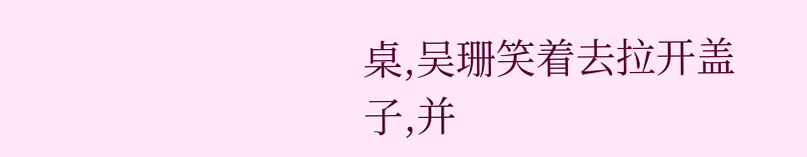桌,吴珊笑着去拉开盖子,并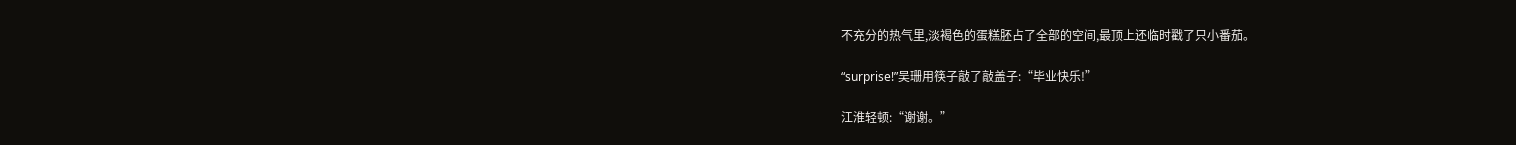不充分的热气里,淡褐色的蛋糕胚占了全部的空间,最顶上还临时戳了只小番茄。

“surprise!”吴珊用筷子敲了敲盖子:“毕业快乐!”

江淮轻顿:“谢谢。”